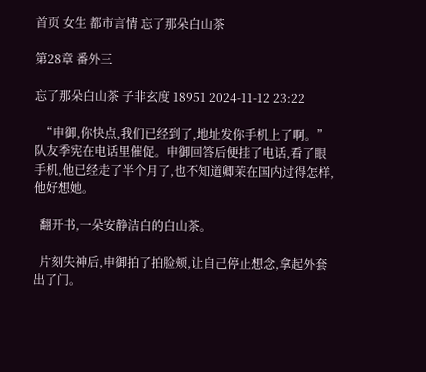首页 女生 都市言情 忘了那朵白山茶

第28章 番外三

忘了那朵白山茶 子非玄度 18951 2024-11-12 23:22

  “申御,你快点,我们已经到了,地址发你手机上了啊。”队友季宪在电话里催促。申御回答后便挂了电话,看了眼手机,他已经走了半个月了,也不知道卿茉在国内过得怎样,他好想她。

  翻开书,一朵安静洁白的白山茶。

  片刻失神后,申御拍了拍脸颊,让自己停止想念,拿起外套出了门。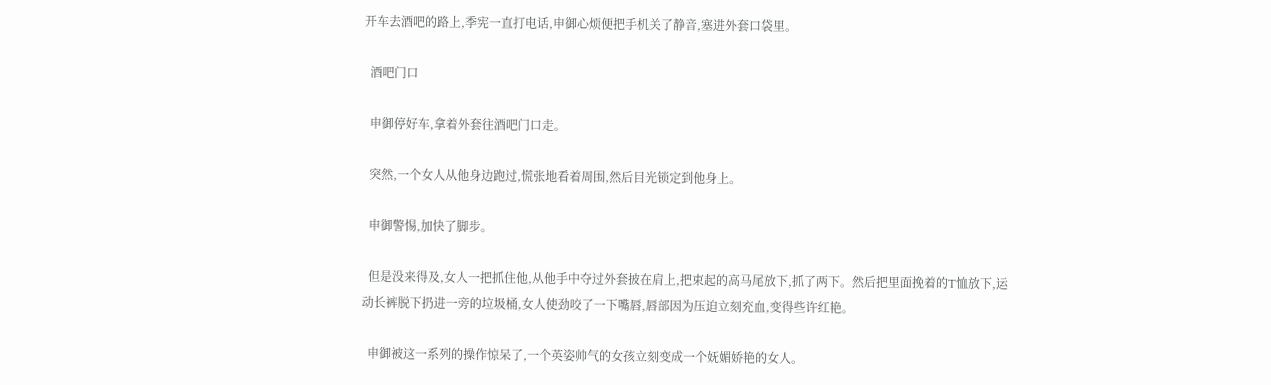开车去酒吧的路上,季宪一直打电话,申御心烦便把手机关了静音,塞进外套口袋里。

  酒吧门口

  申御停好车,拿着外套往酒吧门口走。

  突然,一个女人从他身边跑过,慌张地看着周围,然后目光锁定到他身上。

  申御警惕,加快了脚步。

  但是没来得及,女人一把抓住他,从他手中夺过外套披在肩上,把束起的高马尾放下,抓了两下。然后把里面挽着的T恤放下,运动长裤脱下扔进一旁的垃圾桶,女人使劲咬了一下嘴唇,唇部因为压迫立刻充血,变得些许红艳。

  申御被这一系列的操作惊呆了,一个英姿帅气的女孩立刻变成一个妩媚娇艳的女人。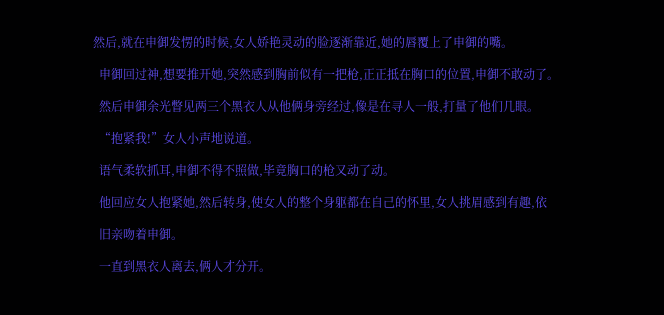然后,就在申御发愣的时候,女人娇艳灵动的脸逐渐靠近,她的唇覆上了申御的嘴。

  申御回过神,想要推开她,突然感到胸前似有一把枪,正正抵在胸口的位置,申御不敢动了。

  然后申御余光瞥见两三个黑衣人从他俩身旁经过,像是在寻人一般,打量了他们几眼。

  “抱紧我!”女人小声地说道。

  语气柔软抓耳,申御不得不照做,毕竟胸口的枪又动了动。

  他回应女人抱紧她,然后转身,使女人的整个身躯都在自己的怀里,女人挑眉感到有趣,依

  旧亲吻着申御。

  一直到黑衣人离去,俩人才分开。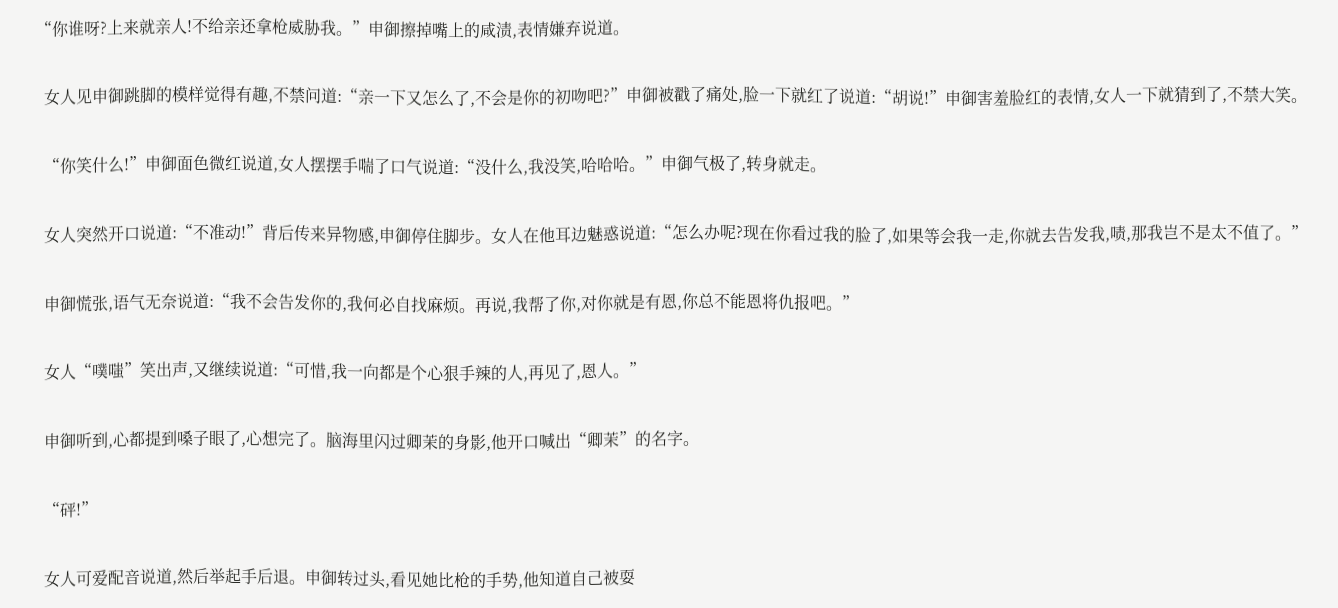“你谁呀?上来就亲人!不给亲还拿枪威胁我。”申御擦掉嘴上的咸渍,表情嫌弃说道。

  女人见申御跳脚的模样觉得有趣,不禁问道:“亲一下又怎么了,不会是你的初吻吧?”申御被戳了痛处,脸一下就红了说道:“胡说!”申御害羞脸红的表情,女人一下就猜到了,不禁大笑。

  “你笑什么!”申御面色微红说道,女人摆摆手喘了口气说道:“没什么,我没笑,哈哈哈。”申御气极了,转身就走。

  女人突然开口说道:“不准动!”背后传来异物感,申御停住脚步。女人在他耳边魅惑说道:“怎么办呢?现在你看过我的脸了,如果等会我一走,你就去告发我,啧,那我岂不是太不值了。”

  申御慌张,语气无奈说道:“我不会告发你的,我何必自找麻烦。再说,我帮了你,对你就是有恩,你总不能恩将仇报吧。”

  女人“噗嗤”笑出声,又继续说道:“可惜,我一向都是个心狠手辣的人,再见了,恩人。”

  申御听到,心都提到嗓子眼了,心想完了。脑海里闪过卿茉的身影,他开口喊出“卿茉”的名字。

  “砰!”

  女人可爱配音说道,然后举起手后退。申御转过头,看见她比枪的手势,他知道自己被耍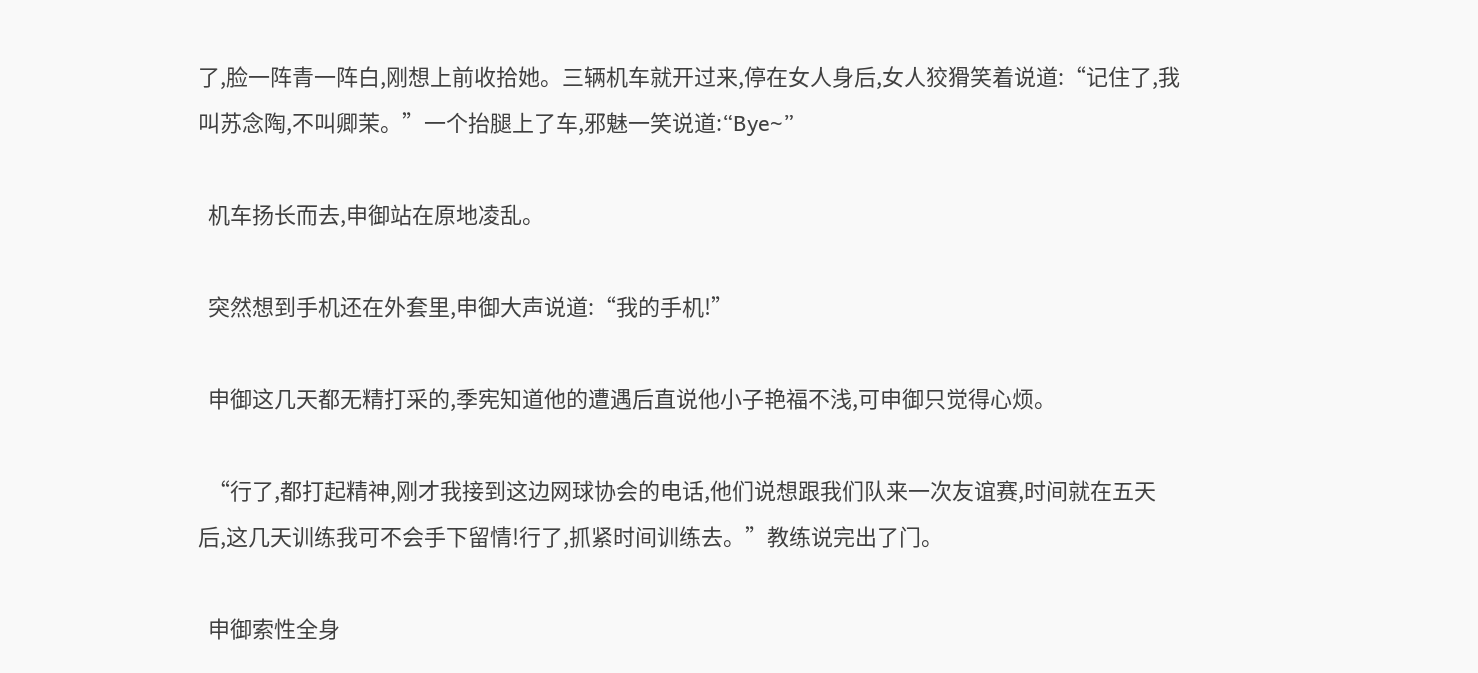了,脸一阵青一阵白,刚想上前收拾她。三辆机车就开过来,停在女人身后,女人狡猾笑着说道:“记住了,我叫苏念陶,不叫卿茉。”一个抬腿上了车,邪魅一笑说道:“Bye~”

  机车扬长而去,申御站在原地凌乱。

  突然想到手机还在外套里,申御大声说道:“我的手机!”

  申御这几天都无精打采的,季宪知道他的遭遇后直说他小子艳福不浅,可申御只觉得心烦。

  “行了,都打起精神,刚才我接到这边网球协会的电话,他们说想跟我们队来一次友谊赛,时间就在五天后,这几天训练我可不会手下留情!行了,抓紧时间训练去。”教练说完出了门。

  申御索性全身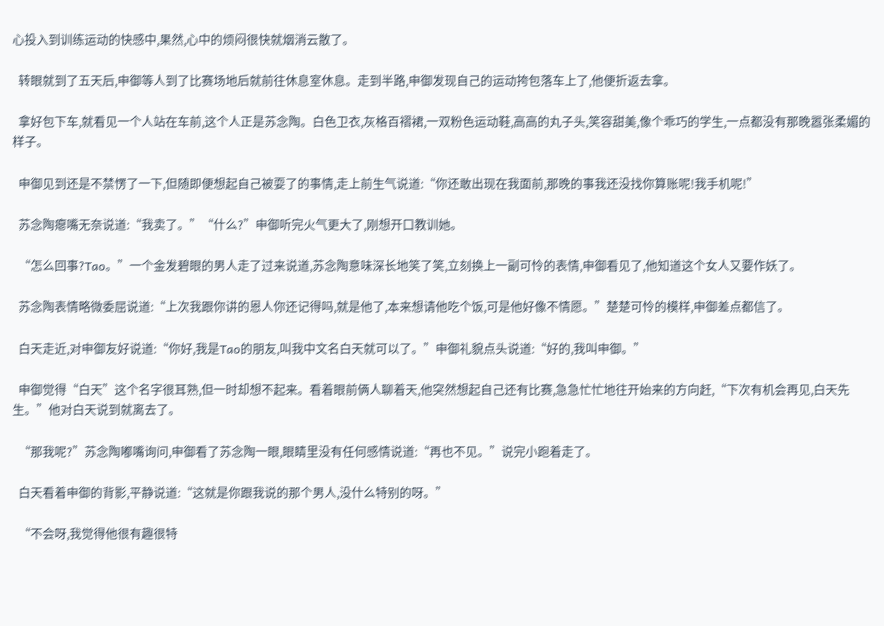心投入到训练运动的快感中,果然,心中的烦闷很快就烟消云散了。

  转眼就到了五天后,申御等人到了比赛场地后就前往休息室休息。走到半路,申御发现自己的运动挎包落车上了,他便折返去拿。

  拿好包下车,就看见一个人站在车前,这个人正是苏念陶。白色卫衣,灰格百褶裙,一双粉色运动鞋,高高的丸子头,笑容甜美,像个乖巧的学生,一点都没有那晚嚣张柔媚的样子。

  申御见到还是不禁愣了一下,但随即便想起自己被耍了的事情,走上前生气说道:“你还敢出现在我面前,那晚的事我还没找你算账呢!我手机呢!”

  苏念陶瘪嘴无奈说道:“我卖了。”“什么?”申御听完火气更大了,刚想开口教训她。

  “怎么回事?Tao。”一个金发碧眼的男人走了过来说道,苏念陶意味深长地笑了笑,立刻换上一副可怜的表情,申御看见了,他知道这个女人又要作妖了。

  苏念陶表情略微委屈说道:“上次我跟你讲的恩人你还记得吗,就是他了,本来想请他吃个饭,可是他好像不情愿。”楚楚可怜的模样,申御差点都信了。

  白天走近,对申御友好说道:“你好,我是Tao的朋友,叫我中文名白天就可以了。”申御礼貌点头说道:“好的,我叫申御。”

  申御觉得“白天”这个名字很耳熟,但一时却想不起来。看着眼前俩人聊着天,他突然想起自己还有比赛,急急忙忙地往开始来的方向赶,“下次有机会再见,白天先生。”他对白天说到就离去了。

  “那我呢?”苏念陶嘟嘴询问,申御看了苏念陶一眼,眼睛里没有任何感情说道:“再也不见。”说完小跑着走了。

  白天看着申御的背影,平静说道:“这就是你跟我说的那个男人,没什么特别的呀。”

  “不会呀,我觉得他很有趣很特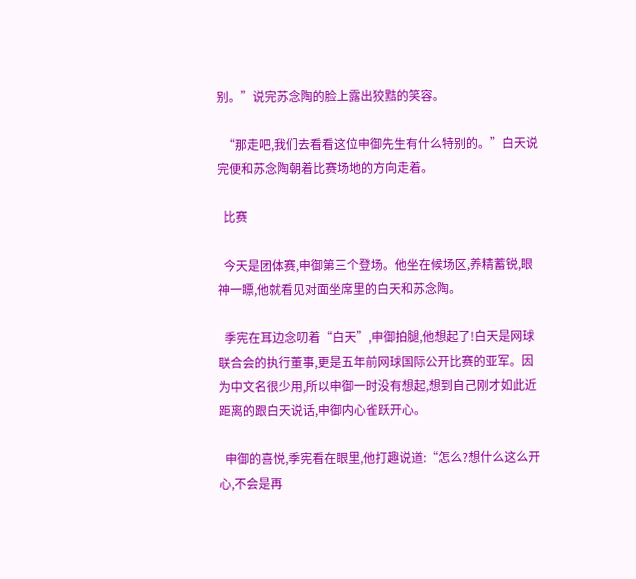别。”说完苏念陶的脸上露出狡黠的笑容。

  “那走吧,我们去看看这位申御先生有什么特别的。”白天说完便和苏念陶朝着比赛场地的方向走着。

  比赛

  今天是团体赛,申御第三个登场。他坐在候场区,养精蓄锐,眼神一瞟,他就看见对面坐席里的白天和苏念陶。

  季宪在耳边念叨着“白天”,申御拍腿,他想起了!白天是网球联合会的执行董事,更是五年前网球国际公开比赛的亚军。因为中文名很少用,所以申御一时没有想起,想到自己刚才如此近距离的跟白天说话,申御内心雀跃开心。

  申御的喜悦,季宪看在眼里,他打趣说道:“怎么?想什么这么开心,不会是再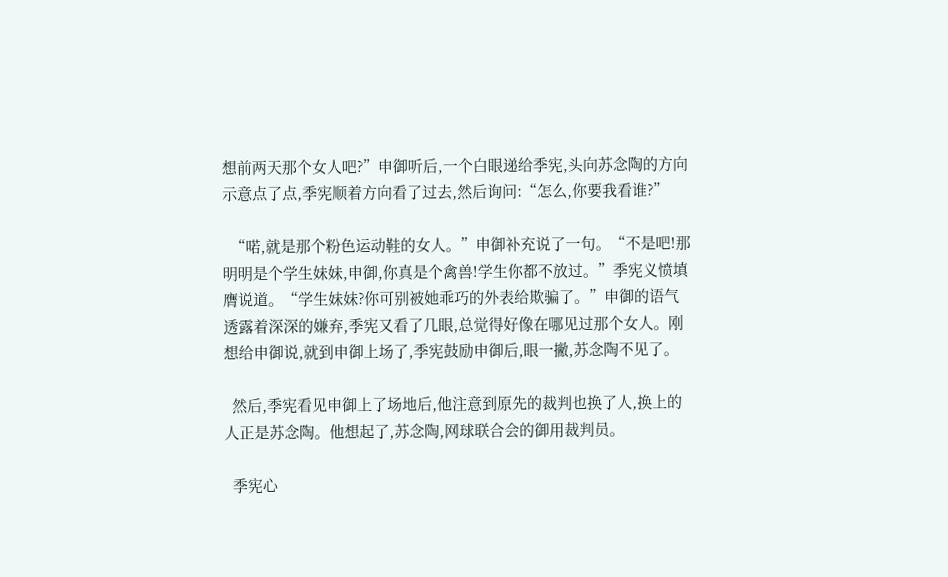想前两天那个女人吧?”申御听后,一个白眼递给季宪,头向苏念陶的方向示意点了点,季宪顺着方向看了过去,然后询问:“怎么,你要我看谁?”

  “喏,就是那个粉色运动鞋的女人。”申御补充说了一句。“不是吧!那明明是个学生妹妹,申御,你真是个禽兽!学生你都不放过。”季宪义愤填膺说道。“学生妹妹?你可别被她乖巧的外表给欺骗了。”申御的语气透露着深深的嫌弃,季宪又看了几眼,总觉得好像在哪见过那个女人。刚想给申御说,就到申御上场了,季宪鼓励申御后,眼一撇,苏念陶不见了。

  然后,季宪看见申御上了场地后,他注意到原先的裁判也换了人,换上的人正是苏念陶。他想起了,苏念陶,网球联合会的御用裁判员。

  季宪心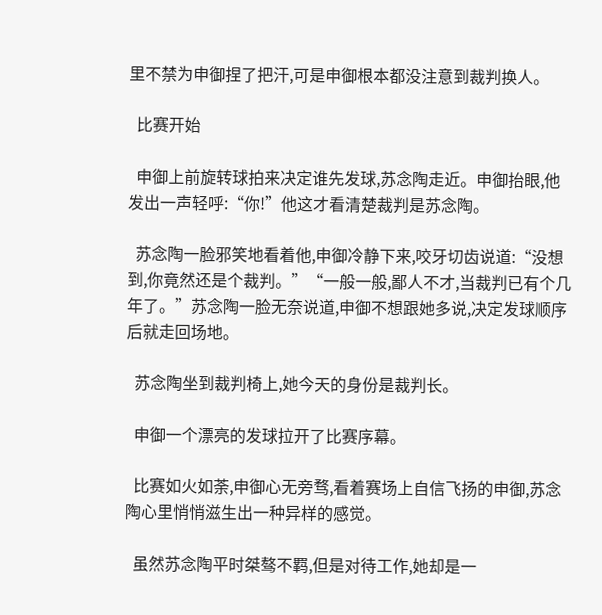里不禁为申御捏了把汗,可是申御根本都没注意到裁判换人。

  比赛开始

  申御上前旋转球拍来决定谁先发球,苏念陶走近。申御抬眼,他发出一声轻呼:“你!”他这才看清楚裁判是苏念陶。

  苏念陶一脸邪笑地看着他,申御冷静下来,咬牙切齿说道:“没想到,你竟然还是个裁判。”“一般一般,鄙人不才,当裁判已有个几年了。”苏念陶一脸无奈说道,申御不想跟她多说,决定发球顺序后就走回场地。

  苏念陶坐到裁判椅上,她今天的身份是裁判长。

  申御一个漂亮的发球拉开了比赛序幕。

  比赛如火如荼,申御心无旁骛,看着赛场上自信飞扬的申御,苏念陶心里悄悄滋生出一种异样的感觉。

  虽然苏念陶平时桀骜不羁,但是对待工作,她却是一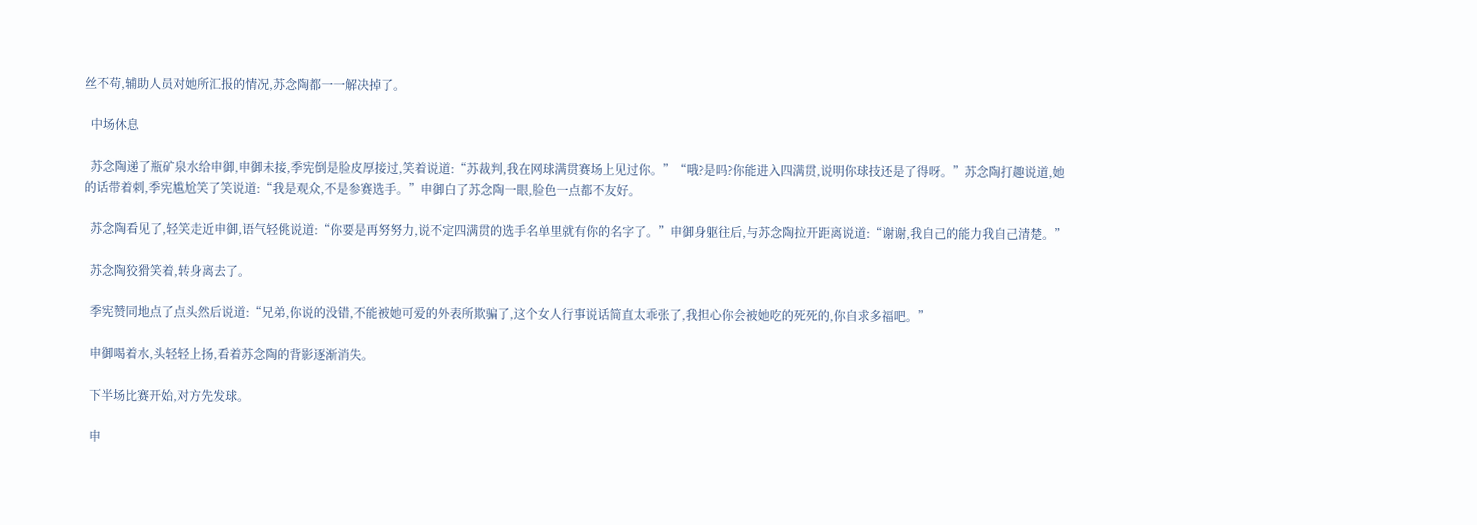丝不苟,辅助人员对她所汇报的情况,苏念陶都一一解决掉了。

  中场休息

  苏念陶递了瓶矿泉水给申御,申御未接,季宪倒是脸皮厚接过,笑着说道:“苏裁判,我在网球满贯赛场上见过你。”“哦?是吗?你能进入四满贯,说明你球技还是了得呀。”苏念陶打趣说道,她的话带着刺,季宪尴尬笑了笑说道:“我是观众,不是参赛选手。”申御白了苏念陶一眼,脸色一点都不友好。

  苏念陶看见了,轻笑走近申御,语气轻佻说道:“你要是再努努力,说不定四满贯的选手名单里就有你的名字了。”申御身躯往后,与苏念陶拉开距离说道:“谢谢,我自己的能力我自己清楚。”

  苏念陶狡猾笑着,转身离去了。

  季宪赞同地点了点头然后说道:“兄弟,你说的没错,不能被她可爱的外表所欺骗了,这个女人行事说话简直太乖张了,我担心你会被她吃的死死的,你自求多福吧。”

  申御喝着水,头轻轻上扬,看着苏念陶的背影逐渐消失。

  下半场比赛开始,对方先发球。

  申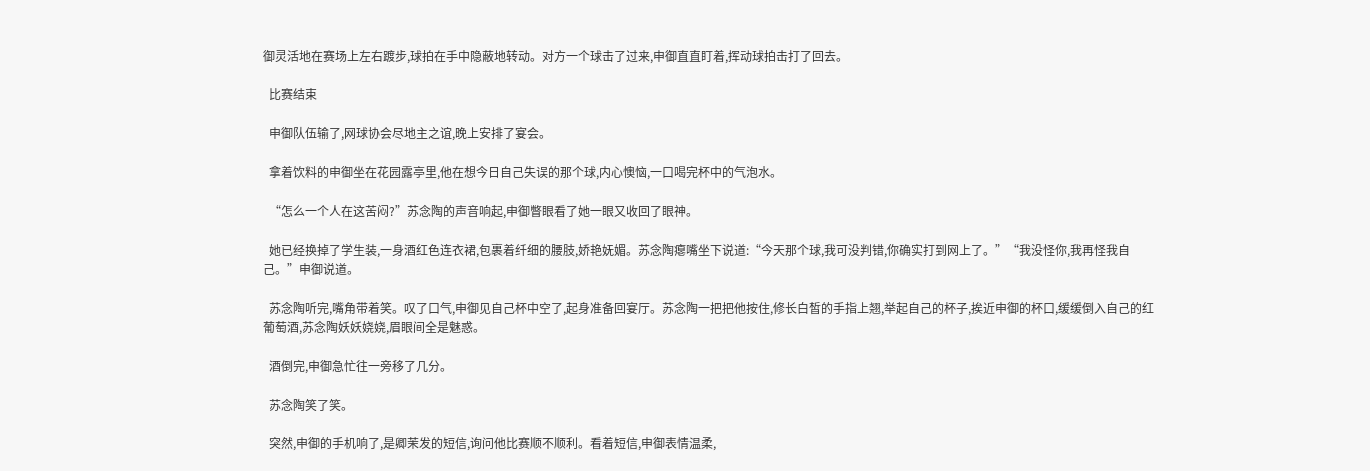御灵活地在赛场上左右踱步,球拍在手中隐蔽地转动。对方一个球击了过来,申御直直盯着,挥动球拍击打了回去。

  比赛结束

  申御队伍输了,网球协会尽地主之谊,晚上安排了宴会。

  拿着饮料的申御坐在花园露亭里,他在想今日自己失误的那个球,内心懊恼,一口喝完杯中的气泡水。

  “怎么一个人在这苦闷?”苏念陶的声音响起,申御瞥眼看了她一眼又收回了眼神。

  她已经换掉了学生装,一身酒红色连衣裙,包裹着纤细的腰肢,娇艳妩媚。苏念陶瘪嘴坐下说道:“今天那个球,我可没判错,你确实打到网上了。”“我没怪你,我再怪我自己。”申御说道。

  苏念陶听完,嘴角带着笑。叹了口气,申御见自己杯中空了,起身准备回宴厅。苏念陶一把把他按住,修长白皙的手指上翘,举起自己的杯子,挨近申御的杯口,缓缓倒入自己的红葡萄酒,苏念陶妖妖娆娆,眉眼间全是魅惑。

  酒倒完,申御急忙往一旁移了几分。

  苏念陶笑了笑。

  突然,申御的手机响了,是卿茉发的短信,询问他比赛顺不顺利。看着短信,申御表情温柔,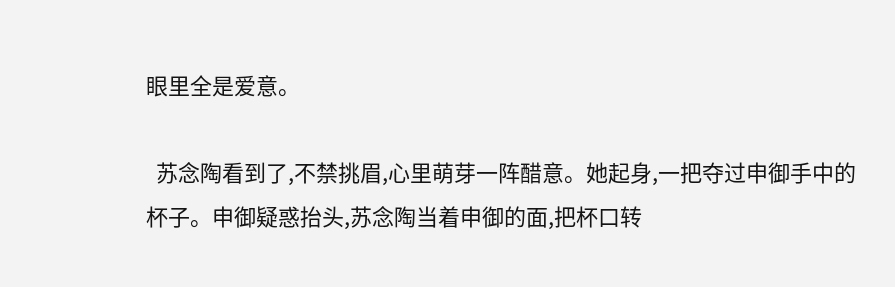眼里全是爱意。

  苏念陶看到了,不禁挑眉,心里萌芽一阵醋意。她起身,一把夺过申御手中的杯子。申御疑惑抬头,苏念陶当着申御的面,把杯口转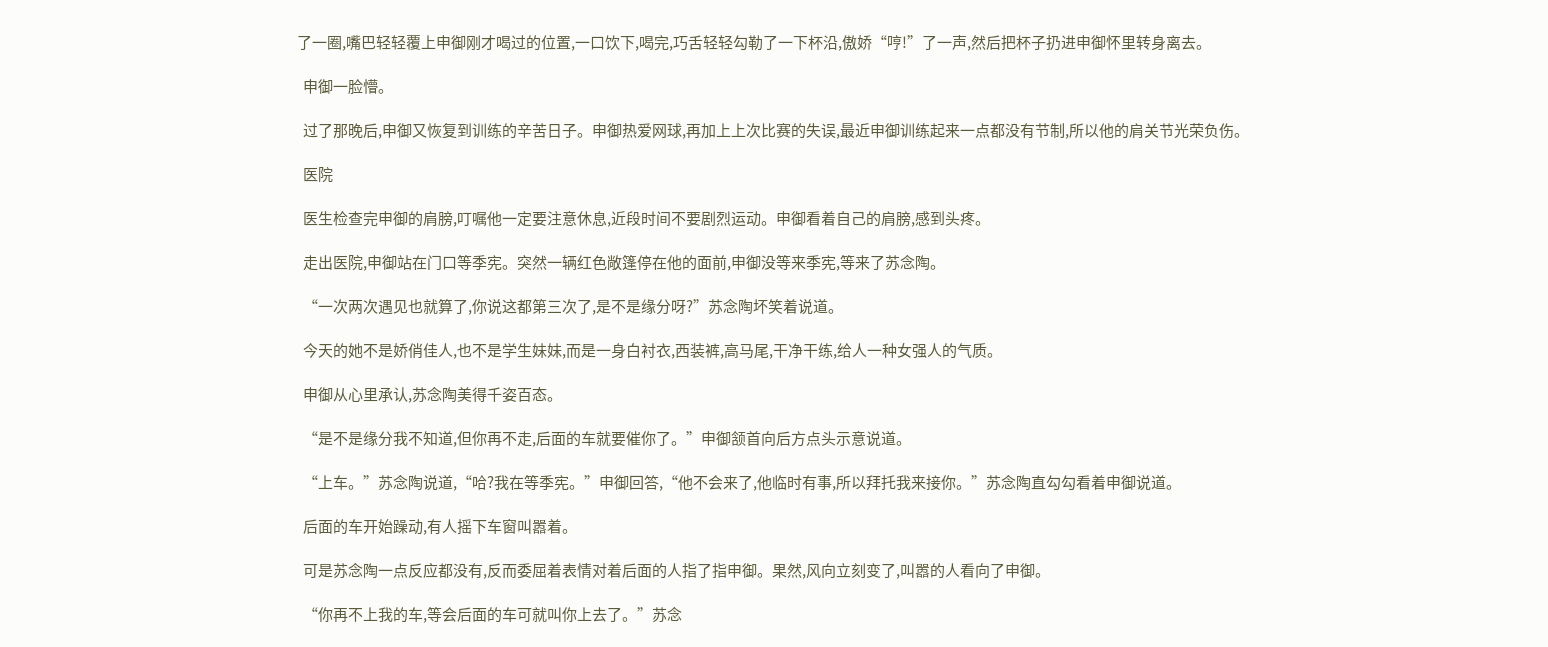了一圈,嘴巴轻轻覆上申御刚才喝过的位置,一口饮下,喝完,巧舌轻轻勾勒了一下杯沿,傲娇“哼!”了一声,然后把杯子扔进申御怀里转身离去。

  申御一脸懵。

  过了那晚后,申御又恢复到训练的辛苦日子。申御热爱网球,再加上上次比赛的失误,最近申御训练起来一点都没有节制,所以他的肩关节光荣负伤。

  医院

  医生检查完申御的肩膀,叮嘱他一定要注意休息,近段时间不要剧烈运动。申御看着自己的肩膀,感到头疼。

  走出医院,申御站在门口等季宪。突然一辆红色敞篷停在他的面前,申御没等来季宪,等来了苏念陶。

  “一次两次遇见也就算了,你说这都第三次了,是不是缘分呀?”苏念陶坏笑着说道。

  今天的她不是娇俏佳人,也不是学生妹妹,而是一身白衬衣,西装裤,高马尾,干净干练,给人一种女强人的气质。

  申御从心里承认,苏念陶美得千姿百态。

  “是不是缘分我不知道,但你再不走,后面的车就要催你了。”申御颔首向后方点头示意说道。

  “上车。”苏念陶说道,“哈?我在等季宪。”申御回答,“他不会来了,他临时有事,所以拜托我来接你。”苏念陶直勾勾看着申御说道。

  后面的车开始躁动,有人摇下车窗叫嚣着。

  可是苏念陶一点反应都没有,反而委屈着表情对着后面的人指了指申御。果然,风向立刻变了,叫嚣的人看向了申御。

  “你再不上我的车,等会后面的车可就叫你上去了。”苏念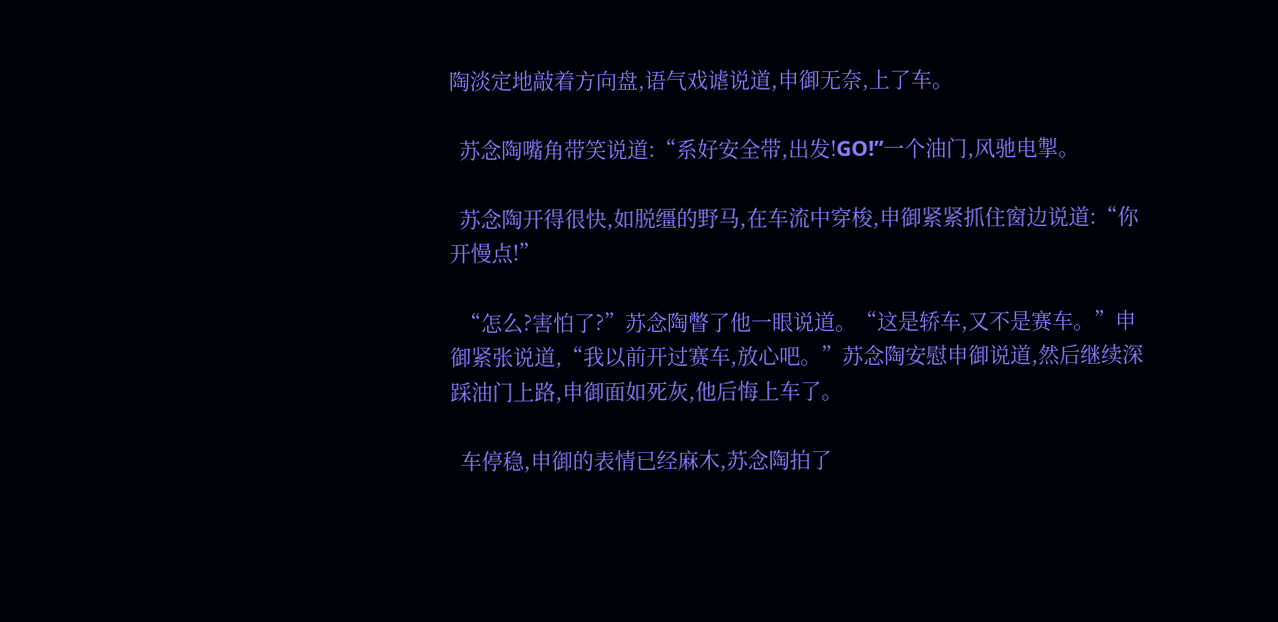陶淡定地敲着方向盘,语气戏谑说道,申御无奈,上了车。

  苏念陶嘴角带笑说道:“系好安全带,出发!GO!”一个油门,风驰电掣。

  苏念陶开得很快,如脱缰的野马,在车流中穿梭,申御紧紧抓住窗边说道:“你开慢点!”

  “怎么?害怕了?”苏念陶瞥了他一眼说道。“这是轿车,又不是赛车。”申御紧张说道,“我以前开过赛车,放心吧。”苏念陶安慰申御说道,然后继续深踩油门上路,申御面如死灰,他后悔上车了。

  车停稳,申御的表情已经麻木,苏念陶拍了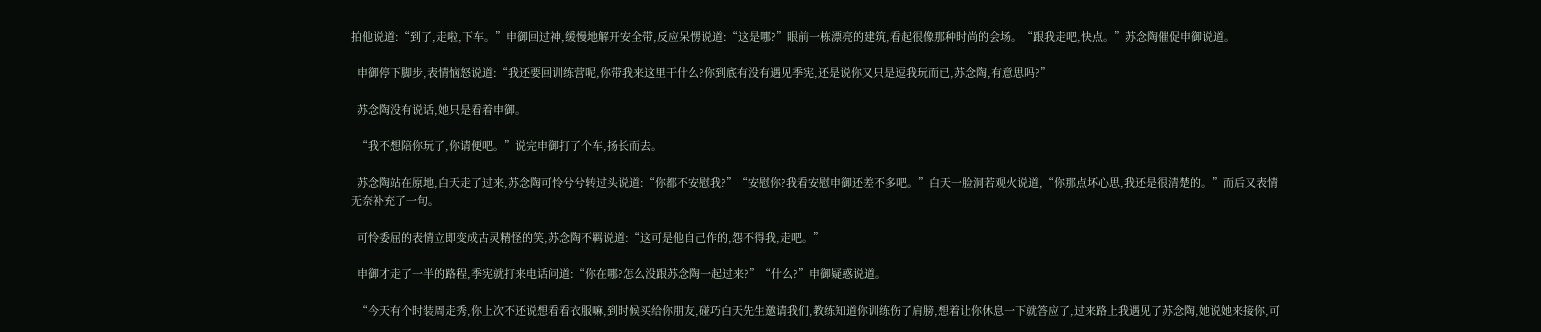拍他说道:“到了,走啦,下车。”申御回过神,缓慢地解开安全带,反应呆愣说道:“这是哪?”眼前一栋漂亮的建筑,看起很像那种时尚的会场。“跟我走吧,快点。”苏念陶催促申御说道。

  申御停下脚步,表情恼怒说道:“我还要回训练营呢,你带我来这里干什么?你到底有没有遇见季宪,还是说你又只是逗我玩而已,苏念陶,有意思吗?”

  苏念陶没有说话,她只是看着申御。

  “我不想陪你玩了,你请便吧。”说完申御打了个车,扬长而去。

  苏念陶站在原地,白天走了过来,苏念陶可怜兮兮转过头说道:“你都不安慰我?”“安慰你?我看安慰申御还差不多吧。”白天一脸洞若观火说道,“你那点坏心思,我还是很清楚的。”而后又表情无奈补充了一句。

  可怜委屈的表情立即变成古灵精怪的笑,苏念陶不羁说道:“这可是他自己作的,怨不得我,走吧。”

  申御才走了一半的路程,季宪就打来电话问道:“你在哪?怎么没跟苏念陶一起过来?”“什么?”申御疑惑说道。

  “今天有个时装周走秀,你上次不还说想看看衣服嘛,到时候买给你朋友,碰巧白天先生邀请我们,教练知道你训练伤了肩膀,想着让你休息一下就答应了,过来路上我遇见了苏念陶,她说她来接你,可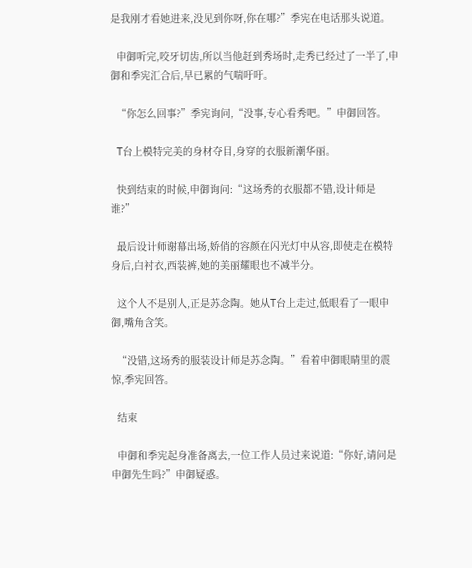是我刚才看她进来,没见到你呀,你在哪?”季宪在电话那头说道。

  申御听完,咬牙切齿,所以当他赶到秀场时,走秀已经过了一半了,申御和季宪汇合后,早已累的气喘吁吁。

  “你怎么回事?”季宪询问,“没事,专心看秀吧。”申御回答。

  T台上模特完美的身材夺目,身穿的衣服新潮华丽。

  快到结束的时候,申御询问:“这场秀的衣服都不错,设计师是谁?”

  最后设计师谢幕出场,娇俏的容颜在闪光灯中从容,即使走在模特身后,白衬衣,西装裤,她的美丽耀眼也不减半分。

  这个人不是别人,正是苏念陶。她从T台上走过,低眼看了一眼申御,嘴角含笑。

  “没错,这场秀的服装设计师是苏念陶。”看着申御眼睛里的震惊,季宪回答。

  结束

  申御和季宪起身准备离去,一位工作人员过来说道:“你好,请问是申御先生吗?”申御疑惑。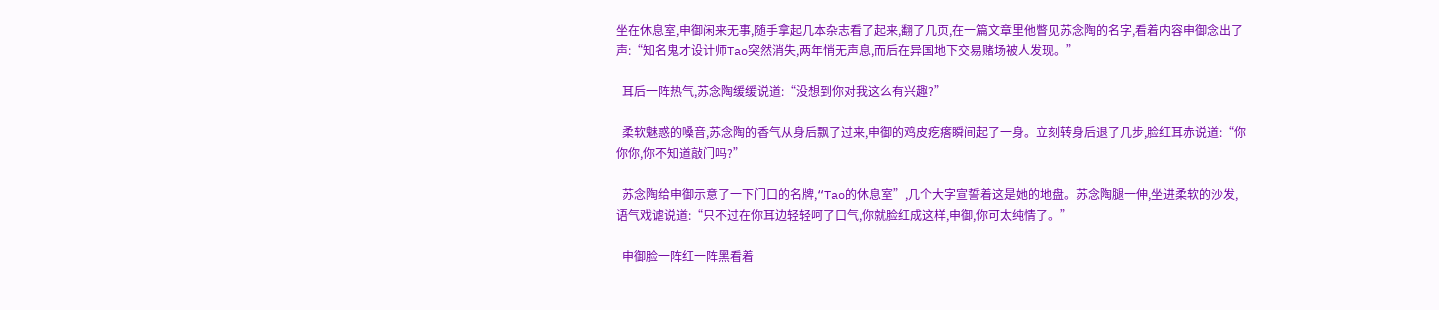坐在休息室,申御闲来无事,随手拿起几本杂志看了起来,翻了几页,在一篇文章里他瞥见苏念陶的名字,看着内容申御念出了声:“知名鬼才设计师Tao突然消失,两年悄无声息,而后在异国地下交易赌场被人发现。”

  耳后一阵热气,苏念陶缓缓说道:“没想到你对我这么有兴趣?”

  柔软魅惑的嗓音,苏念陶的香气从身后飘了过来,申御的鸡皮疙瘩瞬间起了一身。立刻转身后退了几步,脸红耳赤说道:“你你你,你不知道敲门吗?”

  苏念陶给申御示意了一下门口的名牌,“Tao的休息室”,几个大字宣誓着这是她的地盘。苏念陶腿一伸,坐进柔软的沙发,语气戏谑说道:“只不过在你耳边轻轻呵了口气,你就脸红成这样,申御,你可太纯情了。”

  申御脸一阵红一阵黑看着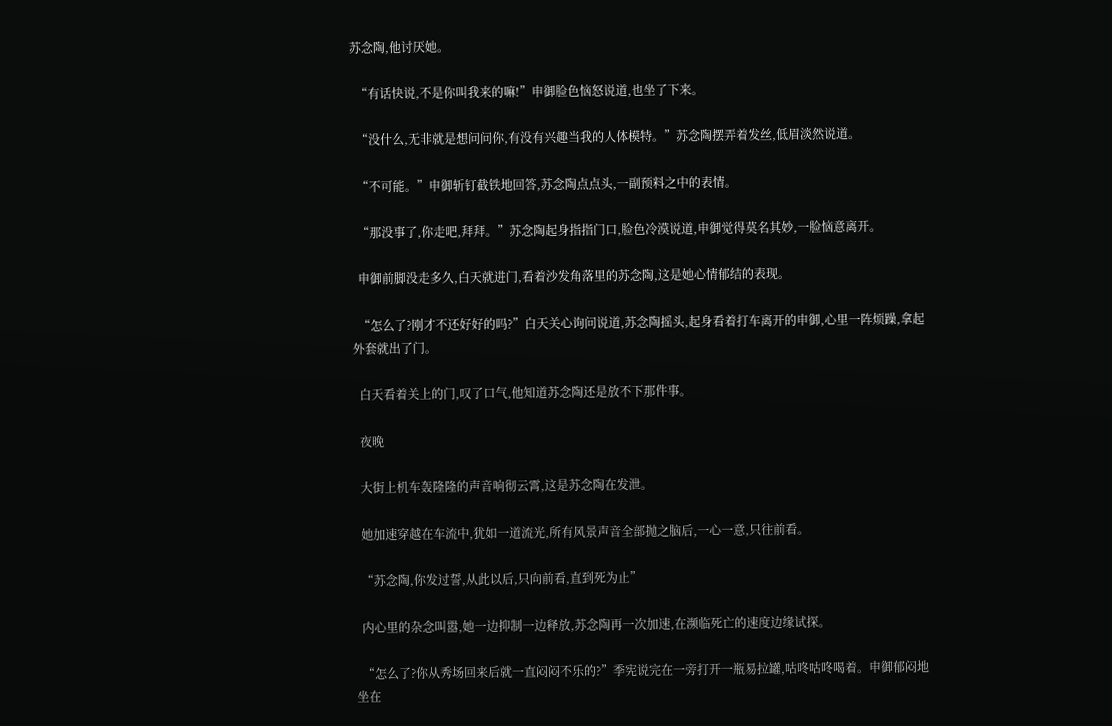苏念陶,他讨厌她。

  “有话快说,不是你叫我来的嘛!”申御脸色恼怒说道,也坐了下来。

  “没什么,无非就是想问问你,有没有兴趣当我的人体模特。”苏念陶摆弄着发丝,低眉淡然说道。

  “不可能。”申御斩钉截铁地回答,苏念陶点点头,一副预料之中的表情。

  “那没事了,你走吧,拜拜。”苏念陶起身指指门口,脸色冷漠说道,申御觉得莫名其妙,一脸恼意离开。

  申御前脚没走多久,白天就进门,看着沙发角落里的苏念陶,这是她心情郁结的表现。

  “怎么了?刚才不还好好的吗?”白天关心询问说道,苏念陶摇头,起身看着打车离开的申御,心里一阵烦躁,拿起外套就出了门。

  白天看着关上的门,叹了口气,他知道苏念陶还是放不下那件事。

  夜晚

  大街上机车轰隆隆的声音响彻云霄,这是苏念陶在发泄。

  她加速穿越在车流中,犹如一道流光,所有风景声音全部抛之脑后,一心一意,只往前看。

  “苏念陶,你发过誓,从此以后,只向前看,直到死为止”

  内心里的杂念叫嚣,她一边抑制一边释放,苏念陶再一次加速,在濒临死亡的速度边缘试探。

  “怎么了?你从秀场回来后就一直闷闷不乐的?”季宪说完在一旁打开一瓶易拉罐,咕咚咕咚喝着。申御郁闷地坐在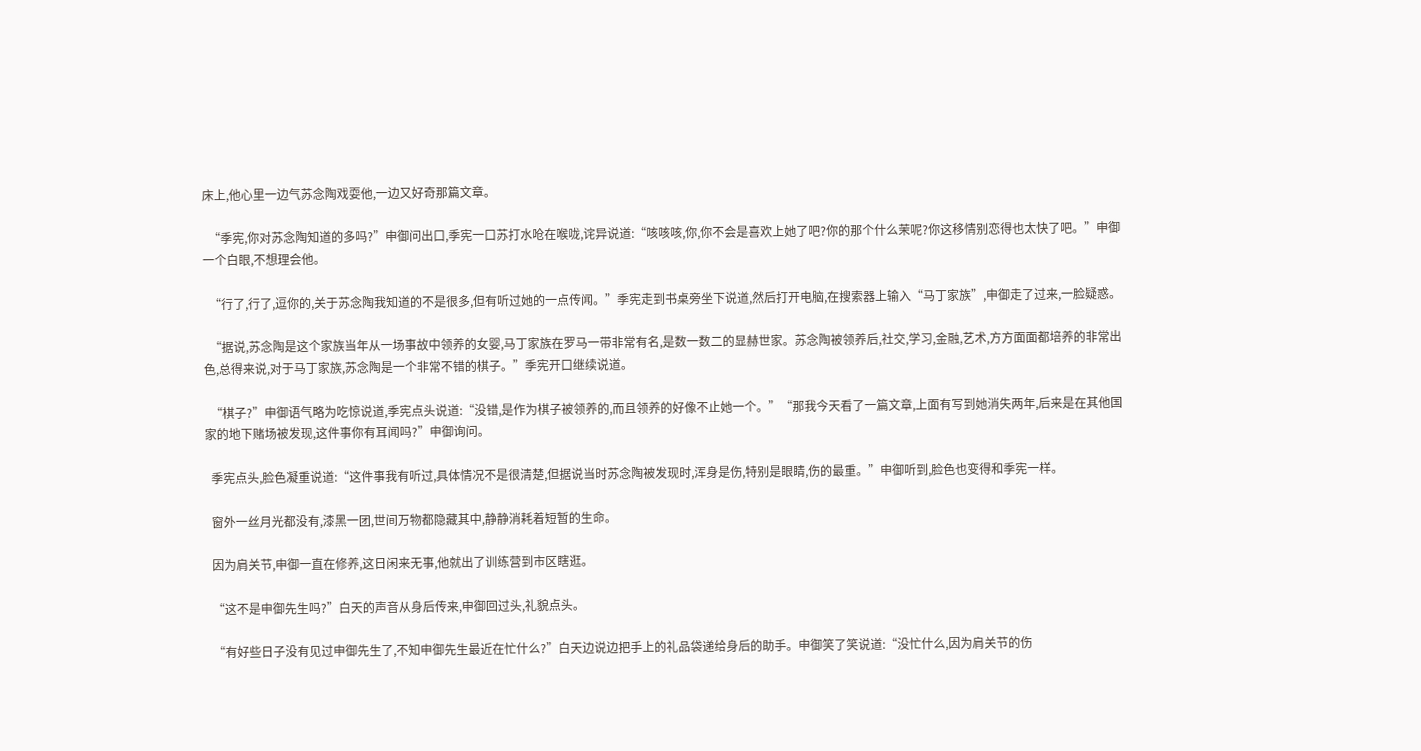床上,他心里一边气苏念陶戏耍他,一边又好奇那篇文章。

  “季宪,你对苏念陶知道的多吗?”申御问出口,季宪一口苏打水呛在喉咙,诧异说道:“咳咳咳,你,你不会是喜欢上她了吧?你的那个什么茉呢?你这移情别恋得也太快了吧。”申御一个白眼,不想理会他。

  “行了,行了,逗你的,关于苏念陶我知道的不是很多,但有听过她的一点传闻。”季宪走到书桌旁坐下说道,然后打开电脑,在搜索器上输入“马丁家族”,申御走了过来,一脸疑惑。

  “据说,苏念陶是这个家族当年从一场事故中领养的女婴,马丁家族在罗马一带非常有名,是数一数二的显赫世家。苏念陶被领养后,社交,学习,金融,艺术,方方面面都培养的非常出色,总得来说,对于马丁家族,苏念陶是一个非常不错的棋子。”季宪开口继续说道。

  “棋子?”申御语气略为吃惊说道,季宪点头说道:“没错,是作为棋子被领养的,而且领养的好像不止她一个。”“那我今天看了一篇文章,上面有写到她消失两年,后来是在其他国家的地下赌场被发现,这件事你有耳闻吗?”申御询问。

  季宪点头,脸色凝重说道:“这件事我有听过,具体情况不是很清楚,但据说当时苏念陶被发现时,浑身是伤,特别是眼睛,伤的最重。”申御听到,脸色也变得和季宪一样。

  窗外一丝月光都没有,漆黑一团,世间万物都隐藏其中,静静消耗着短暂的生命。

  因为肩关节,申御一直在修养,这日闲来无事,他就出了训练营到市区瞎逛。

  “这不是申御先生吗?”白天的声音从身后传来,申御回过头,礼貌点头。

  “有好些日子没有见过申御先生了,不知申御先生最近在忙什么?”白天边说边把手上的礼品袋递给身后的助手。申御笑了笑说道:“没忙什么,因为肩关节的伤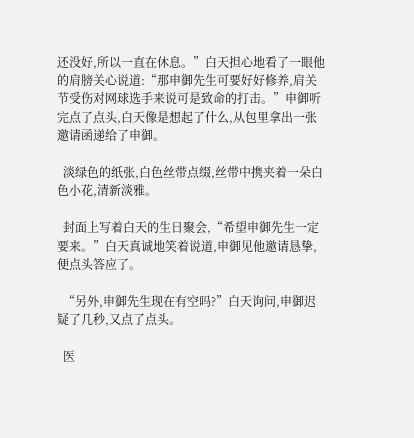还没好,所以一直在休息。”白天担心地看了一眼他的肩膀关心说道:“那申御先生可要好好修养,肩关节受伤对网球选手来说可是致命的打击。”申御听完点了点头,白天像是想起了什么,从包里拿出一张邀请函递给了申御。

  淡绿色的纸张,白色丝带点缀,丝带中携夹着一朵白色小花,清新淡雅。

  封面上写着白天的生日聚会,“希望申御先生一定要来。”白天真诚地笑着说道,申御见他邀请恳挚,便点头答应了。

  “另外,申御先生现在有空吗?”白天询问,申御迟疑了几秒,又点了点头。

  医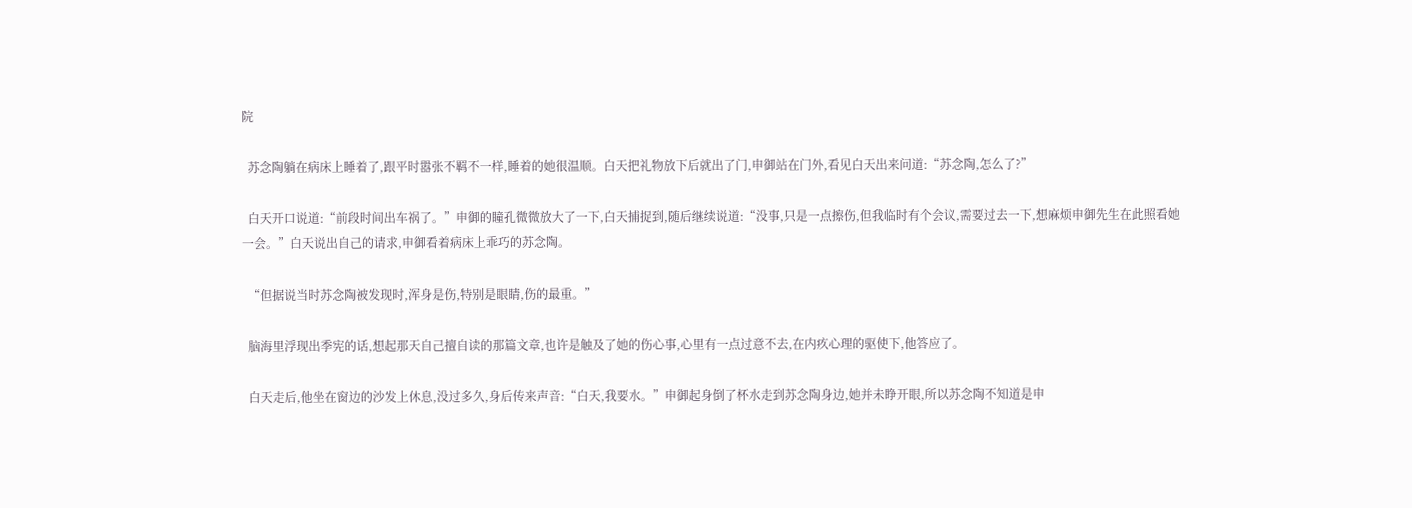院

  苏念陶躺在病床上睡着了,跟平时嚣张不羁不一样,睡着的她很温顺。白天把礼物放下后就出了门,申御站在门外,看见白天出来问道:“苏念陶,怎么了?”

  白天开口说道:“前段时间出车祸了。”申御的瞳孔微微放大了一下,白天捕捉到,随后继续说道:“没事,只是一点擦伤,但我临时有个会议,需要过去一下,想麻烦申御先生在此照看她一会。”白天说出自己的请求,申御看着病床上乖巧的苏念陶。

  “但据说当时苏念陶被发现时,浑身是伤,特别是眼睛,伤的最重。”

  脑海里浮现出季宪的话,想起那天自己擅自读的那篇文章,也许是触及了她的伤心事,心里有一点过意不去,在内疚心理的驱使下,他答应了。

  白天走后,他坐在窗边的沙发上休息,没过多久,身后传来声音:“白天,我要水。”申御起身倒了杯水走到苏念陶身边,她并未睁开眼,所以苏念陶不知道是申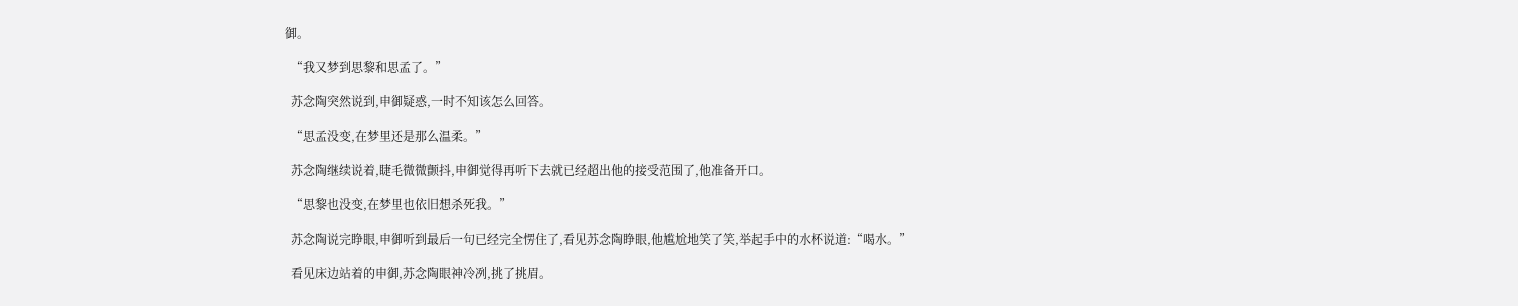御。

  “我又梦到思黎和思孟了。”

  苏念陶突然说到,申御疑惑,一时不知该怎么回答。

  “思孟没变,在梦里还是那么温柔。”

  苏念陶继续说着,睫毛微微颤抖,申御觉得再听下去就已经超出他的接受范围了,他准备开口。

  “思黎也没变,在梦里也依旧想杀死我。”

  苏念陶说完睁眼,申御听到最后一句已经完全愣住了,看见苏念陶睁眼,他尴尬地笑了笑,举起手中的水杯说道:“喝水。”

  看见床边站着的申御,苏念陶眼神冷冽,挑了挑眉。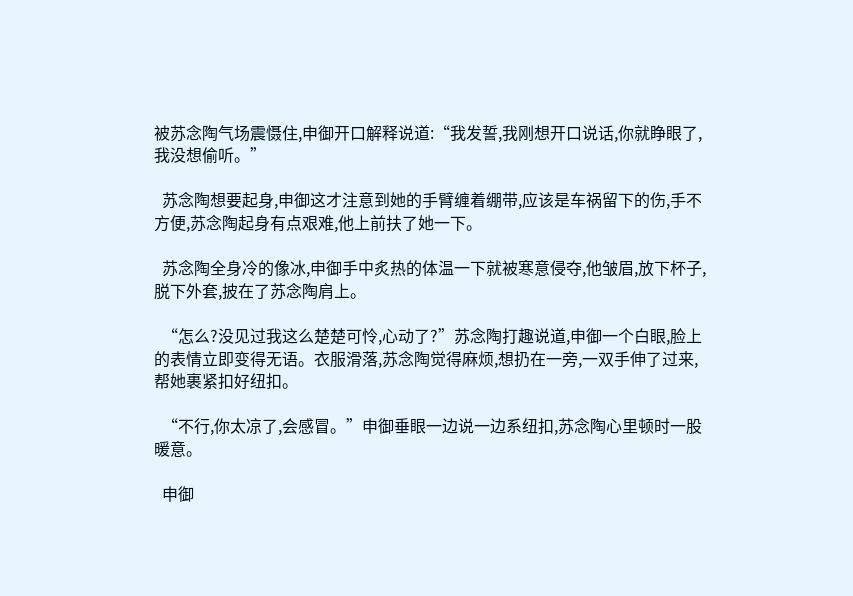被苏念陶气场震慑住,申御开口解释说道:“我发誓,我刚想开口说话,你就睁眼了,我没想偷听。”

  苏念陶想要起身,申御这才注意到她的手臂缠着绷带,应该是车祸留下的伤,手不方便,苏念陶起身有点艰难,他上前扶了她一下。

  苏念陶全身冷的像冰,申御手中炙热的体温一下就被寒意侵夺,他皱眉,放下杯子,脱下外套,披在了苏念陶肩上。

  “怎么?没见过我这么楚楚可怜,心动了?”苏念陶打趣说道,申御一个白眼,脸上的表情立即变得无语。衣服滑落,苏念陶觉得麻烦,想扔在一旁,一双手伸了过来,帮她裹紧扣好纽扣。

  “不行,你太凉了,会感冒。”申御垂眼一边说一边系纽扣,苏念陶心里顿时一股暖意。

  申御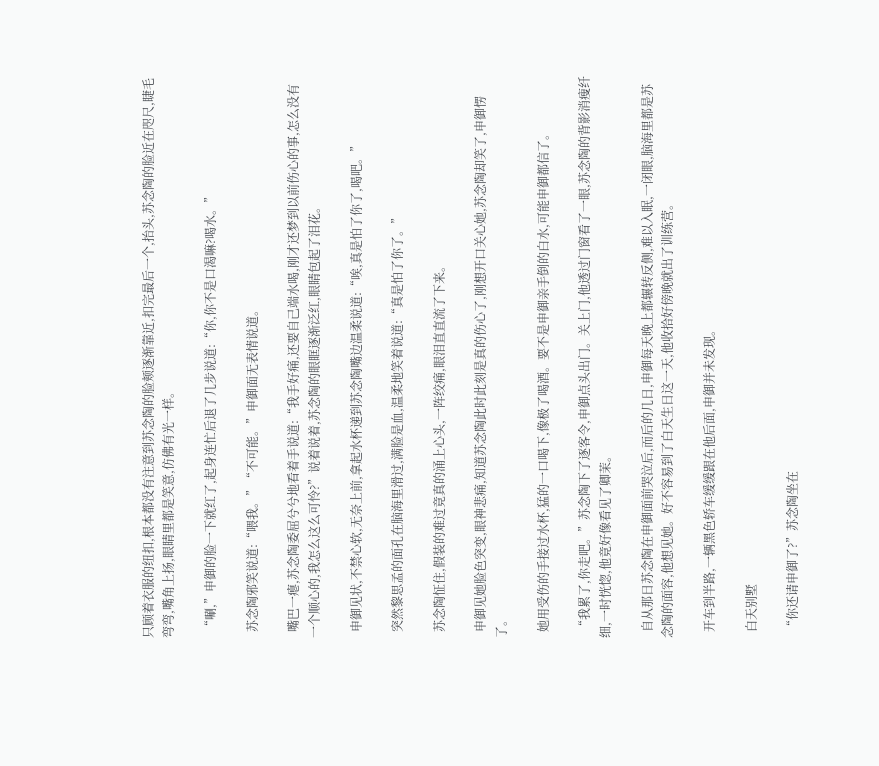只顾着衣服的纽扣,根本都没有注意到苏念陶的脸颊逐渐靠近,扣完最后一个,抬头,苏念陶的脸近在咫尺,睫毛弯弯,嘴角上扬,眼睛里都是笑意,仿佛有光一样。

  “唰,”申御的脸一下就红了,起身连忙后退了几步说道:“你,你不是口渴嘛?喝水。”

  苏念陶邪笑说道:“喂我。”“不可能。”申御面无表情说道。

  嘴巴一瘪,苏念陶委屈兮兮地看着手说道:“我手好痛,还要自己端水喝,刚才还梦到以前伤心的事,怎么没有一个顺心的,我怎么这么可怜?”说着说着,苏念陶的眼眶逐渐泛红,眼睛包起了泪花。

  申御见状,不禁心软,无奈上前,拿起水杯递到苏念陶嘴边温柔说道:“唉,真是怕了你了,喝吧。”

  突然黎思孟的面孔在脑海里滑过,满脸是血,温柔地笑着说道:“真是怕了你了。”

  苏念陶怔住,假装的难过竟真的涌上心头,一阵绞痛,眼泪直直流了下来。

  申御见她脸色突变,眼神悲痛,知道苏念陶此时此刻是真的伤心了,刚想开口关心她,苏念陶却笑了,申御愣了。

  她用受伤的手接过水杯,猛的一口喝下,像极了喝酒。要不是申御亲手倒的白水,可能申御都信了。

  “我累了,你走吧。”苏念陶下了逐客令,申御点头出门。关上门,他透过门窗看了一眼,苏念陶的背影消瘦纤细,一时恍惚,他竟好像看见了卿茉。

  自从那日苏念陶在申御面前哭泣后,而后的几日,申御每天晚上都辗转反侧,难以入眠,一闭眼,脑海里都是苏念陶的面容,他想见她。好不容易到了白天生日这一天,他收拾好傍晚就出了训练营。

  开车到半路,一辆黑色轿车缓缓跟在他后面,申御并未发现。

  白天别墅

  “你还请申御了?”苏念陶坐在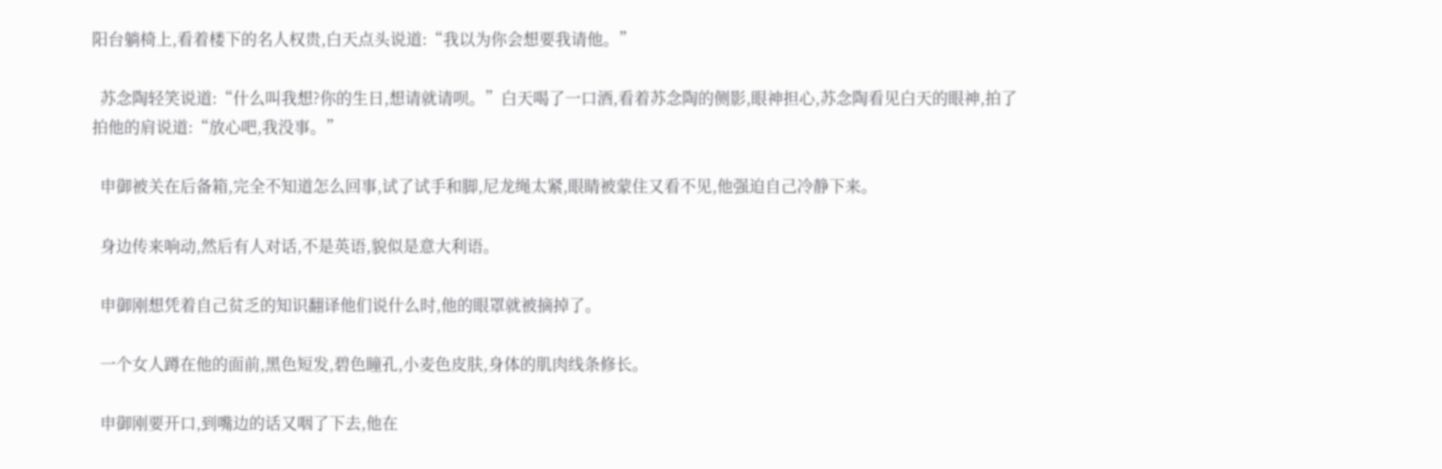阳台躺椅上,看着楼下的名人权贵,白天点头说道:“我以为你会想要我请他。”

  苏念陶轻笑说道:“什么叫我想?你的生日,想请就请呗。”白天喝了一口酒,看着苏念陶的侧影,眼神担心,苏念陶看见白天的眼神,拍了拍他的肩说道:“放心吧,我没事。”

  申御被关在后备箱,完全不知道怎么回事,试了试手和脚,尼龙绳太紧,眼睛被蒙住又看不见,他强迫自己冷静下来。

  身边传来响动,然后有人对话,不是英语,貌似是意大利语。

  申御刚想凭着自己贫乏的知识翻译他们说什么时,他的眼罩就被摘掉了。

  一个女人蹲在他的面前,黑色短发,碧色瞳孔,小麦色皮肤,身体的肌肉线条修长。

  申御刚要开口,到嘴边的话又咽了下去,他在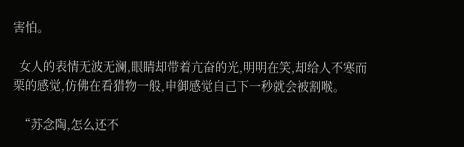害怕。

  女人的表情无波无澜,眼睛却带着亢奋的光,明明在笑,却给人不寒而栗的感觉,仿佛在看猎物一般,申御感觉自己下一秒就会被割喉。

  “苏念陶,怎么还不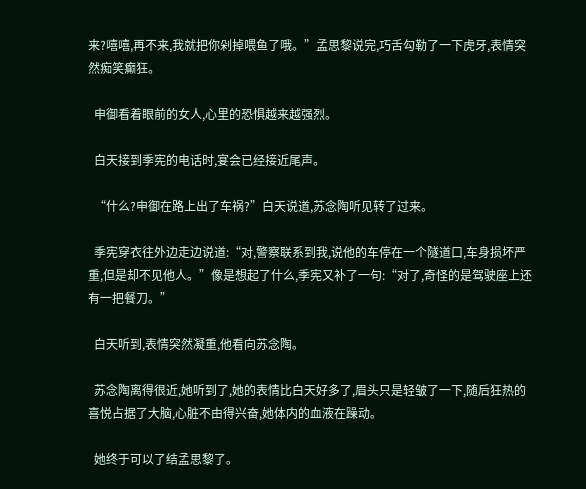来?嘻嘻,再不来,我就把你剁掉喂鱼了哦。”孟思黎说完,巧舌勾勒了一下虎牙,表情突然痴笑癫狂。

  申御看着眼前的女人,心里的恐惧越来越强烈。

  白天接到季宪的电话时,宴会已经接近尾声。

  “什么?申御在路上出了车祸?”白天说道,苏念陶听见转了过来。

  季宪穿衣往外边走边说道:“对,警察联系到我,说他的车停在一个隧道口,车身损坏严重,但是却不见他人。”像是想起了什么,季宪又补了一句:“对了,奇怪的是驾驶座上还有一把餐刀。”

  白天听到,表情突然凝重,他看向苏念陶。

  苏念陶离得很近,她听到了,她的表情比白天好多了,眉头只是轻皱了一下,随后狂热的喜悦占据了大脑,心脏不由得兴奋,她体内的血液在躁动。

  她终于可以了结孟思黎了。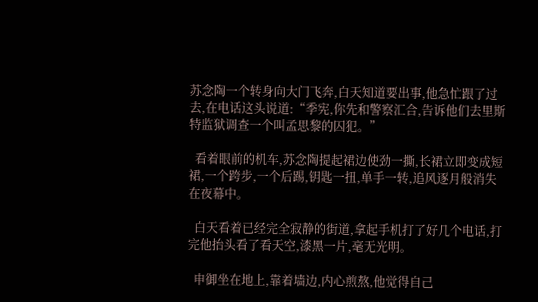苏念陶一个转身向大门飞奔,白天知道要出事,他急忙跟了过去,在电话这头说道:“季宪,你先和警察汇合,告诉他们去里斯特监狱调查一个叫孟思黎的囚犯。”

  看着眼前的机车,苏念陶提起裙边使劲一撕,长裙立即变成短裙,一个跨步,一个后踢,钥匙一扭,单手一转,追风逐月般消失在夜幕中。

  白天看着已经完全寂静的街道,拿起手机打了好几个电话,打完他抬头看了看天空,漆黑一片,毫无光明。

  申御坐在地上,靠着墙边,内心煎熬,他觉得自己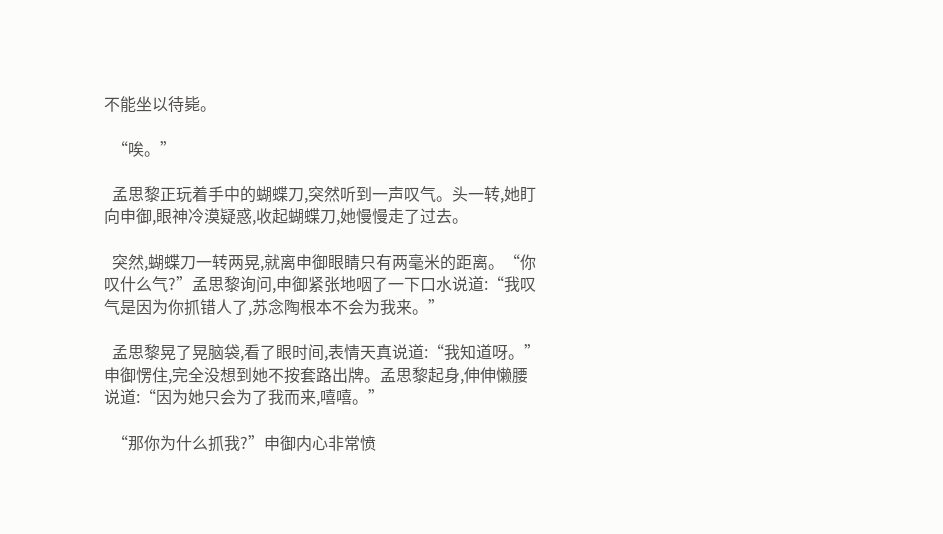不能坐以待毙。

  “唉。”

  孟思黎正玩着手中的蝴蝶刀,突然听到一声叹气。头一转,她盯向申御,眼神冷漠疑惑,收起蝴蝶刀,她慢慢走了过去。

  突然,蝴蝶刀一转两晃,就离申御眼睛只有两毫米的距离。“你叹什么气?”孟思黎询问,申御紧张地咽了一下口水说道:“我叹气是因为你抓错人了,苏念陶根本不会为我来。”

  孟思黎晃了晃脑袋,看了眼时间,表情天真说道:“我知道呀。”申御愣住,完全没想到她不按套路出牌。孟思黎起身,伸伸懒腰说道:“因为她只会为了我而来,嘻嘻。”

  “那你为什么抓我?”申御内心非常愤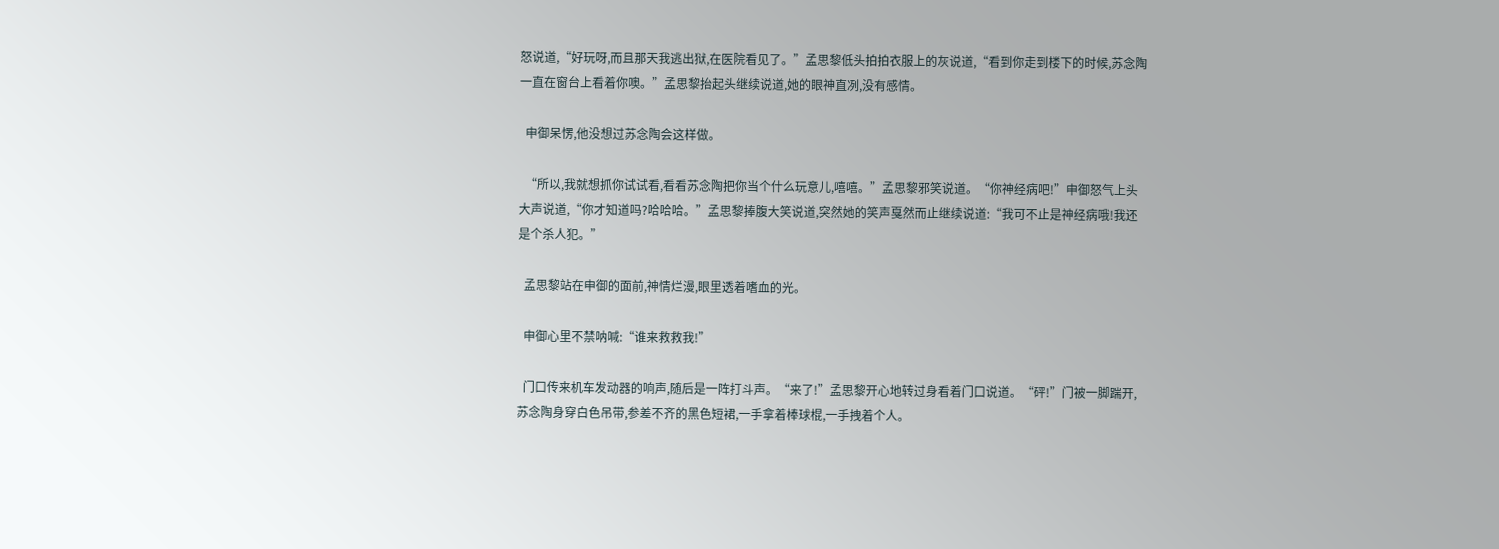怒说道,“好玩呀,而且那天我逃出狱,在医院看见了。”孟思黎低头拍拍衣服上的灰说道,“看到你走到楼下的时候,苏念陶一直在窗台上看着你噢。”孟思黎抬起头继续说道,她的眼神直冽,没有感情。

  申御呆愣,他没想过苏念陶会这样做。

  “所以,我就想抓你试试看,看看苏念陶把你当个什么玩意儿,嘻嘻。”孟思黎邪笑说道。“你神经病吧!”申御怒气上头大声说道,“你才知道吗?哈哈哈。”孟思黎捧腹大笑说道,突然她的笑声戛然而止继续说道:“我可不止是神经病哦!我还是个杀人犯。”

  孟思黎站在申御的面前,神情烂漫,眼里透着嗜血的光。

  申御心里不禁呐喊:“谁来救救我!”

  门口传来机车发动器的响声,随后是一阵打斗声。“来了!”孟思黎开心地转过身看着门口说道。“砰!”门被一脚踹开,苏念陶身穿白色吊带,参差不齐的黑色短裙,一手拿着棒球棍,一手拽着个人。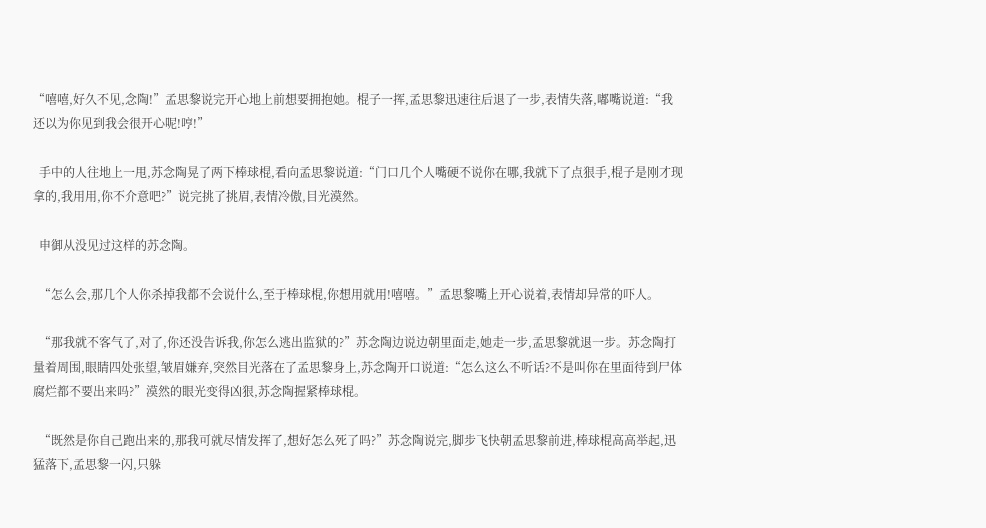“嘻嘻,好久不见,念陶!”孟思黎说完开心地上前想要拥抱她。棍子一挥,孟思黎迅速往后退了一步,表情失落,嘟嘴说道:“我还以为你见到我会很开心呢!哼!”

  手中的人往地上一甩,苏念陶晃了两下棒球棍,看向孟思黎说道:“门口几个人嘴硬不说你在哪,我就下了点狠手,棍子是刚才现拿的,我用用,你不介意吧?”说完挑了挑眉,表情冷傲,目光漠然。

  申御从没见过这样的苏念陶。

  “怎么会,那几个人你杀掉我都不会说什么,至于棒球棍,你想用就用!嘻嘻。”孟思黎嘴上开心说着,表情却异常的吓人。

  “那我就不客气了,对了,你还没告诉我,你怎么逃出监狱的?”苏念陶边说边朝里面走,她走一步,孟思黎就退一步。苏念陶打量着周围,眼睛四处张望,皱眉嫌弃,突然目光落在了孟思黎身上,苏念陶开口说道:“怎么这么不听话?不是叫你在里面待到尸体腐烂都不要出来吗?”漠然的眼光变得凶狠,苏念陶握紧棒球棍。

  “既然是你自己跑出来的,那我可就尽情发挥了,想好怎么死了吗?”苏念陶说完,脚步飞快朝孟思黎前进,棒球棍高高举起,迅猛落下,孟思黎一闪,只躲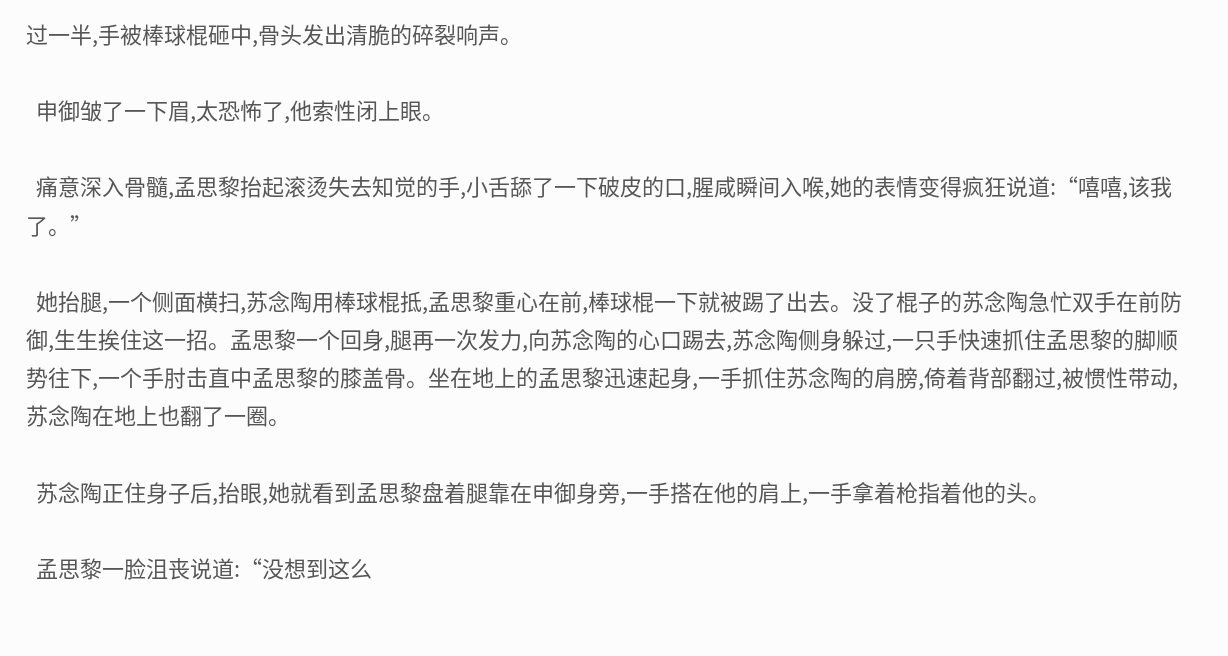过一半,手被棒球棍砸中,骨头发出清脆的碎裂响声。

  申御皱了一下眉,太恐怖了,他索性闭上眼。

  痛意深入骨髓,孟思黎抬起滚烫失去知觉的手,小舌舔了一下破皮的口,腥咸瞬间入喉,她的表情变得疯狂说道:“嘻嘻,该我了。”

  她抬腿,一个侧面横扫,苏念陶用棒球棍抵,孟思黎重心在前,棒球棍一下就被踢了出去。没了棍子的苏念陶急忙双手在前防御,生生挨住这一招。孟思黎一个回身,腿再一次发力,向苏念陶的心口踢去,苏念陶侧身躲过,一只手快速抓住孟思黎的脚顺势往下,一个手肘击直中孟思黎的膝盖骨。坐在地上的孟思黎迅速起身,一手抓住苏念陶的肩膀,倚着背部翻过,被惯性带动,苏念陶在地上也翻了一圈。

  苏念陶正住身子后,抬眼,她就看到孟思黎盘着腿靠在申御身旁,一手搭在他的肩上,一手拿着枪指着他的头。

  孟思黎一脸沮丧说道:“没想到这么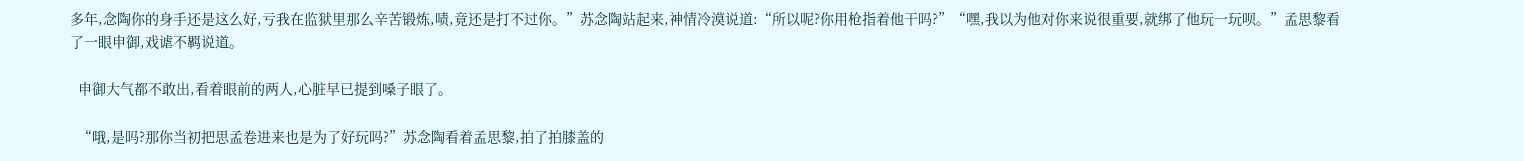多年,念陶你的身手还是这么好,亏我在监狱里那么辛苦锻炼,啧,竟还是打不过你。”苏念陶站起来,神情冷漠说道:“所以呢?你用枪指着他干吗?”“嘿,我以为他对你来说很重要,就绑了他玩一玩呗。”孟思黎看了一眼申御,戏谑不羁说道。

  申御大气都不敢出,看着眼前的两人,心脏早已提到嗓子眼了。

  “哦,是吗?那你当初把思孟卷进来也是为了好玩吗?”苏念陶看着孟思黎,拍了拍膝盖的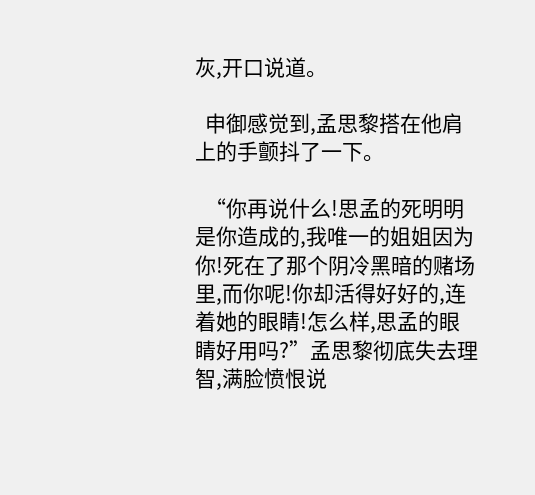灰,开口说道。

  申御感觉到,孟思黎搭在他肩上的手颤抖了一下。

  “你再说什么!思孟的死明明是你造成的,我唯一的姐姐因为你!死在了那个阴冷黑暗的赌场里,而你呢!你却活得好好的,连着她的眼睛!怎么样,思孟的眼睛好用吗?”孟思黎彻底失去理智,满脸愤恨说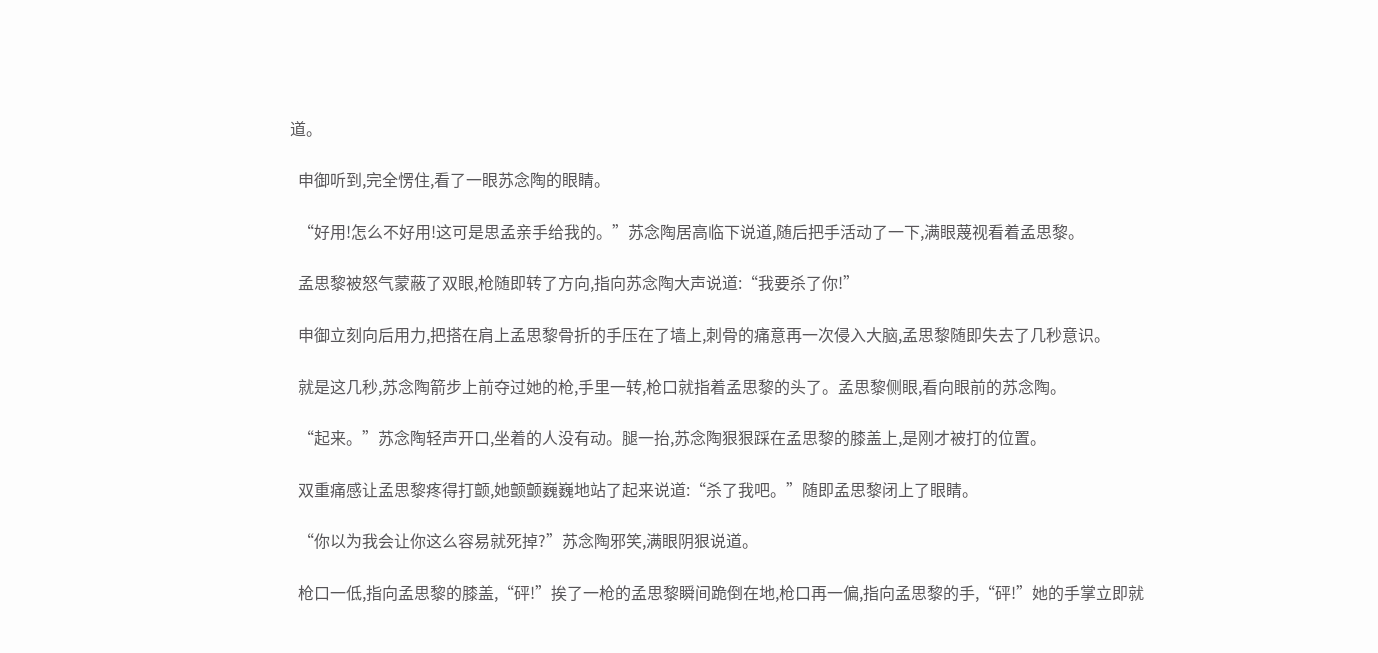道。

  申御听到,完全愣住,看了一眼苏念陶的眼睛。

  “好用!怎么不好用!这可是思孟亲手给我的。”苏念陶居高临下说道,随后把手活动了一下,满眼蔑视看着孟思黎。

  孟思黎被怒气蒙蔽了双眼,枪随即转了方向,指向苏念陶大声说道:“我要杀了你!”

  申御立刻向后用力,把搭在肩上孟思黎骨折的手压在了墙上,刺骨的痛意再一次侵入大脑,孟思黎随即失去了几秒意识。

  就是这几秒,苏念陶箭步上前夺过她的枪,手里一转,枪口就指着孟思黎的头了。孟思黎侧眼,看向眼前的苏念陶。

  “起来。”苏念陶轻声开口,坐着的人没有动。腿一抬,苏念陶狠狠踩在孟思黎的膝盖上,是刚才被打的位置。

  双重痛感让孟思黎疼得打颤,她颤颤巍巍地站了起来说道:“杀了我吧。”随即孟思黎闭上了眼睛。

  “你以为我会让你这么容易就死掉?”苏念陶邪笑,满眼阴狠说道。

  枪口一低,指向孟思黎的膝盖,“砰!”挨了一枪的孟思黎瞬间跪倒在地,枪口再一偏,指向孟思黎的手,“砰!”她的手掌立即就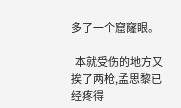多了一个窟窿眼。

  本就受伤的地方又挨了两枪,孟思黎已经疼得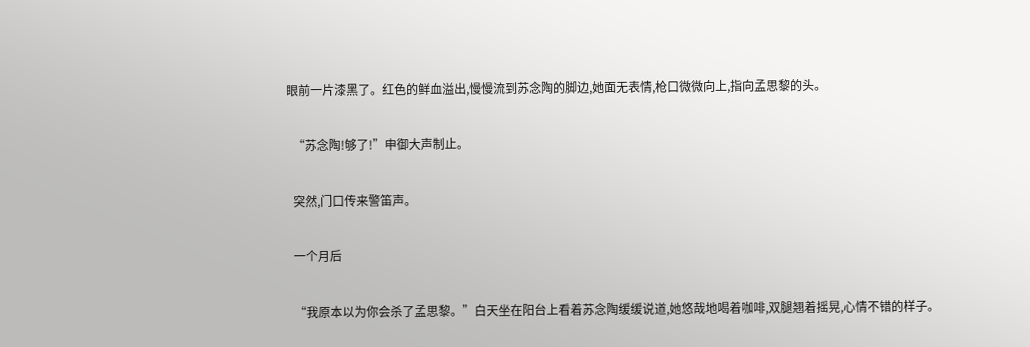眼前一片漆黑了。红色的鲜血溢出,慢慢流到苏念陶的脚边,她面无表情,枪口微微向上,指向孟思黎的头。

  “苏念陶!够了!”申御大声制止。

  突然,门口传来警笛声。

  一个月后

  “我原本以为你会杀了孟思黎。”白天坐在阳台上看着苏念陶缓缓说道,她悠哉地喝着咖啡,双腿翘着摇晃,心情不错的样子。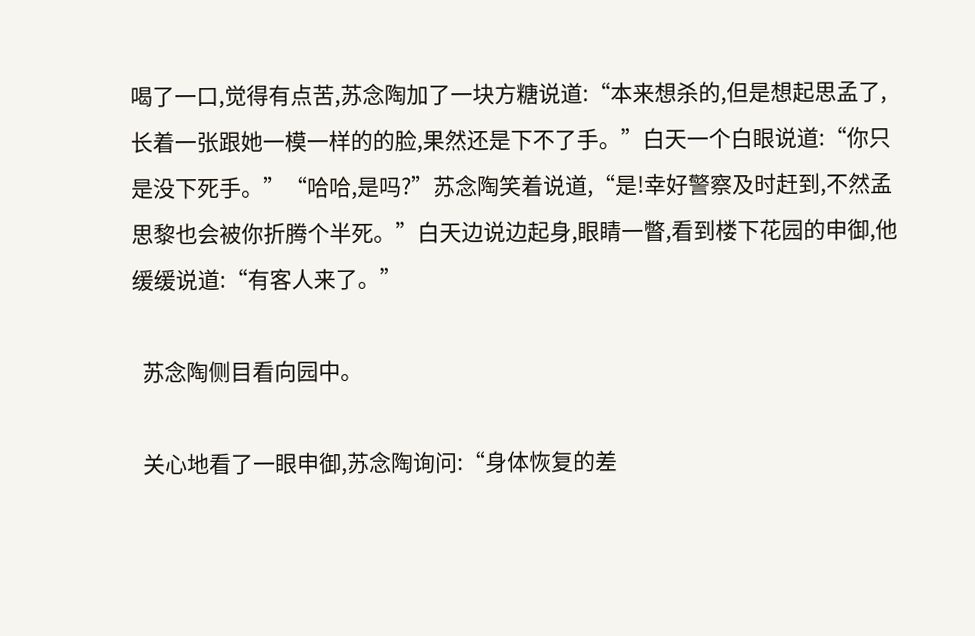喝了一口,觉得有点苦,苏念陶加了一块方糖说道:“本来想杀的,但是想起思孟了,长着一张跟她一模一样的的脸,果然还是下不了手。”白天一个白眼说道:“你只是没下死手。”“哈哈,是吗?”苏念陶笑着说道,“是!幸好警察及时赶到,不然孟思黎也会被你折腾个半死。”白天边说边起身,眼睛一瞥,看到楼下花园的申御,他缓缓说道:“有客人来了。”

  苏念陶侧目看向园中。

  关心地看了一眼申御,苏念陶询问:“身体恢复的差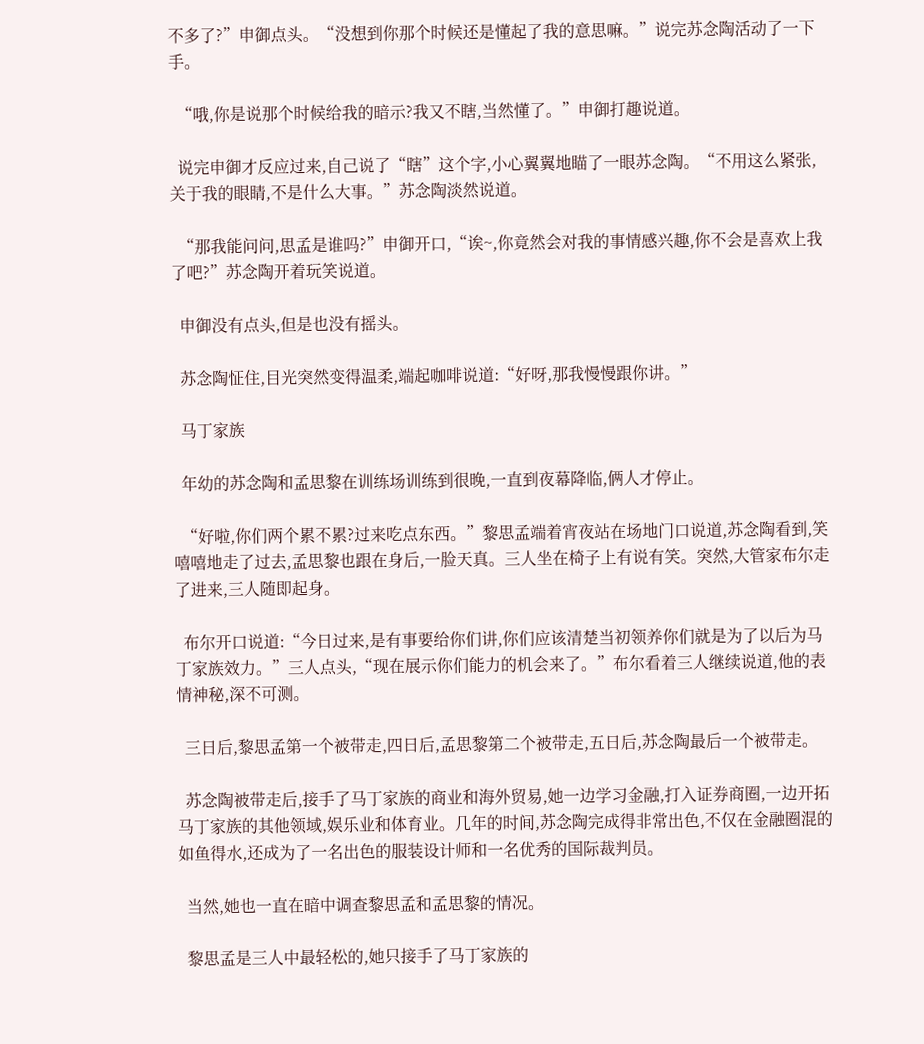不多了?”申御点头。“没想到你那个时候还是懂起了我的意思嘛。”说完苏念陶活动了一下手。

  “哦,你是说那个时候给我的暗示?我又不瞎,当然懂了。”申御打趣说道。

  说完申御才反应过来,自己说了“瞎”这个字,小心翼翼地瞄了一眼苏念陶。“不用这么紧张,关于我的眼睛,不是什么大事。”苏念陶淡然说道。

  “那我能问问,思孟是谁吗?”申御开口,“诶~,你竟然会对我的事情感兴趣,你不会是喜欢上我了吧?”苏念陶开着玩笑说道。

  申御没有点头,但是也没有摇头。

  苏念陶怔住,目光突然变得温柔,端起咖啡说道:“好呀,那我慢慢跟你讲。”

  马丁家族

  年幼的苏念陶和孟思黎在训练场训练到很晚,一直到夜幕降临,俩人才停止。

  “好啦,你们两个累不累?过来吃点东西。”黎思孟端着宵夜站在场地门口说道,苏念陶看到,笑嘻嘻地走了过去,孟思黎也跟在身后,一脸天真。三人坐在椅子上有说有笑。突然,大管家布尔走了进来,三人随即起身。

  布尔开口说道:“今日过来,是有事要给你们讲,你们应该清楚当初领养你们就是为了以后为马丁家族效力。”三人点头,“现在展示你们能力的机会来了。”布尔看着三人继续说道,他的表情神秘,深不可测。

  三日后,黎思孟第一个被带走,四日后,孟思黎第二个被带走,五日后,苏念陶最后一个被带走。

  苏念陶被带走后,接手了马丁家族的商业和海外贸易,她一边学习金融,打入证券商圈,一边开拓马丁家族的其他领域,娱乐业和体育业。几年的时间,苏念陶完成得非常出色,不仅在金融圈混的如鱼得水,还成为了一名出色的服装设计师和一名优秀的国际裁判员。

  当然,她也一直在暗中调查黎思孟和孟思黎的情况。

  黎思孟是三人中最轻松的,她只接手了马丁家族的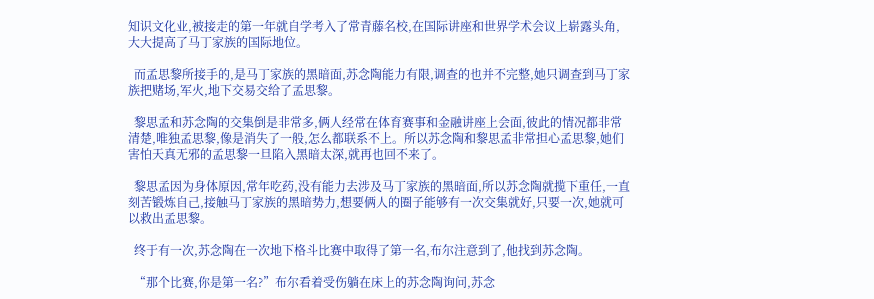知识文化业,被接走的第一年就自学考入了常青藤名校,在国际讲座和世界学术会议上崭露头角,大大提高了马丁家族的国际地位。

  而孟思黎所接手的,是马丁家族的黑暗面,苏念陶能力有限,调查的也并不完整,她只调查到马丁家族把赌场,军火,地下交易交给了孟思黎。

  黎思孟和苏念陶的交集倒是非常多,俩人经常在体育赛事和金融讲座上会面,彼此的情况都非常清楚,唯独孟思黎,像是消失了一般,怎么都联系不上。所以苏念陶和黎思孟非常担心孟思黎,她们害怕天真无邪的孟思黎一旦陷入黑暗太深,就再也回不来了。

  黎思孟因为身体原因,常年吃药,没有能力去涉及马丁家族的黑暗面,所以苏念陶就揽下重任,一直刻苦锻炼自己,接触马丁家族的黑暗势力,想要俩人的圈子能够有一次交集就好,只要一次,她就可以救出孟思黎。

  终于有一次,苏念陶在一次地下格斗比赛中取得了第一名,布尔注意到了,他找到苏念陶。

  “那个比赛,你是第一名?”布尔看着受伤躺在床上的苏念陶询问,苏念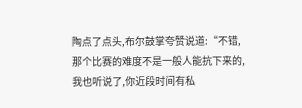陶点了点头,布尔鼓掌夸赞说道:“不错,那个比赛的难度不是一般人能抗下来的,我也听说了,你近段时间有私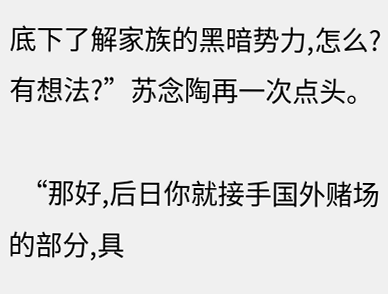底下了解家族的黑暗势力,怎么?有想法?”苏念陶再一次点头。

  “那好,后日你就接手国外赌场的部分,具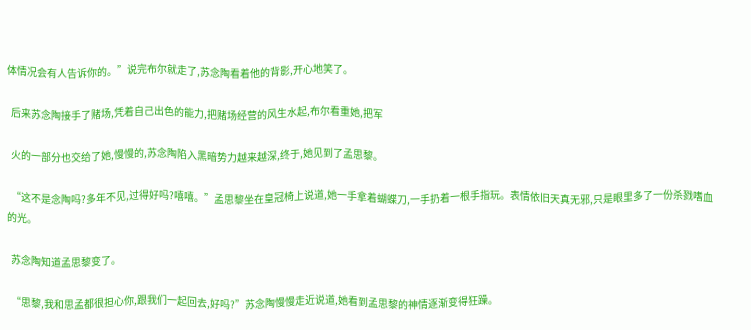体情况会有人告诉你的。”说完布尔就走了,苏念陶看着他的背影,开心地笑了。

  后来苏念陶接手了赌场,凭着自己出色的能力,把赌场经营的风生水起,布尔看重她,把军

  火的一部分也交给了她,慢慢的,苏念陶陷入黑暗势力越来越深,终于,她见到了孟思黎。

  “这不是念陶吗?多年不见,过得好吗?嘻嘻。”孟思黎坐在皇冠椅上说道,她一手拿着蝴蝶刀,一手扔着一根手指玩。表情依旧天真无邪,只是眼里多了一份杀戮嗜血的光。

  苏念陶知道孟思黎变了。

  “思黎,我和思孟都很担心你,跟我们一起回去,好吗?”苏念陶慢慢走近说道,她看到孟思黎的神情逐渐变得狂躁。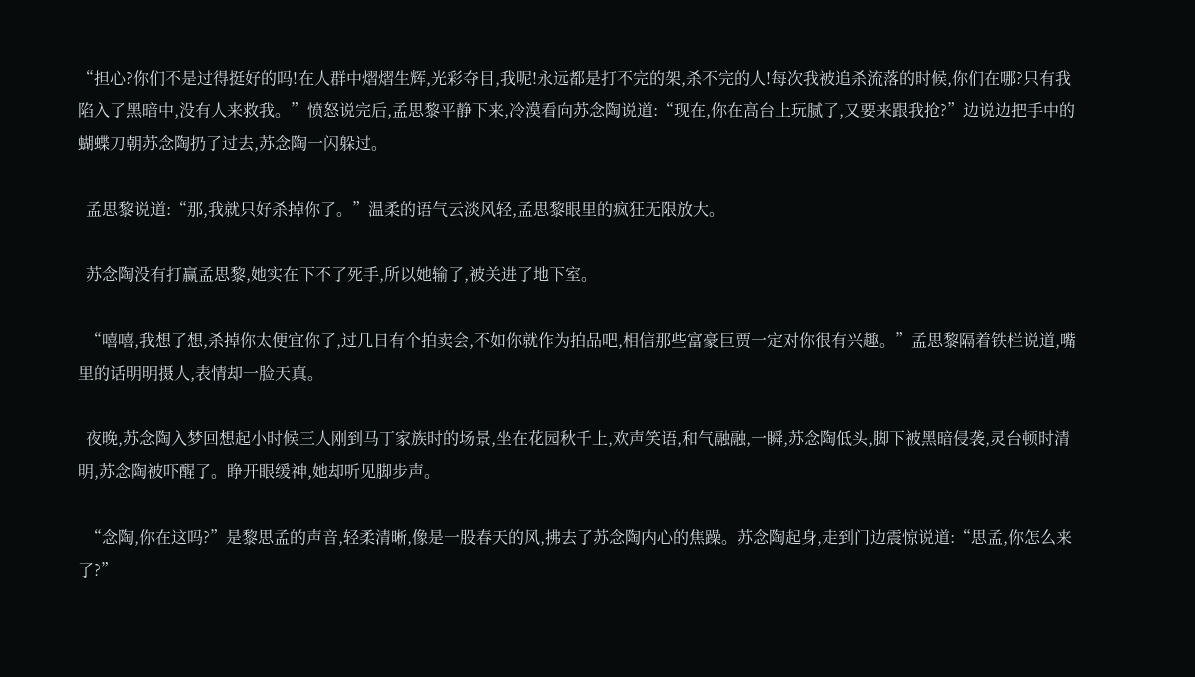“担心?你们不是过得挺好的吗!在人群中熠熠生辉,光彩夺目,我呢!永远都是打不完的架,杀不完的人!每次我被追杀流落的时候,你们在哪?只有我陷入了黑暗中,没有人来救我。”愤怒说完后,孟思黎平静下来,冷漠看向苏念陶说道:“现在,你在高台上玩腻了,又要来跟我抢?”边说边把手中的蝴蝶刀朝苏念陶扔了过去,苏念陶一闪躲过。

  孟思黎说道:“那,我就只好杀掉你了。”温柔的语气云淡风轻,孟思黎眼里的疯狂无限放大。

  苏念陶没有打赢孟思黎,她实在下不了死手,所以她输了,被关进了地下室。

  “嘻嘻,我想了想,杀掉你太便宜你了,过几日有个拍卖会,不如你就作为拍品吧,相信那些富豪巨贾一定对你很有兴趣。”孟思黎隔着铁栏说道,嘴里的话明明摄人,表情却一脸天真。

  夜晚,苏念陶入梦回想起小时候三人刚到马丁家族时的场景,坐在花园秋千上,欢声笑语,和气融融,一瞬,苏念陶低头,脚下被黑暗侵袭,灵台顿时清明,苏念陶被吓醒了。睁开眼缓神,她却听见脚步声。

  “念陶,你在这吗?”是黎思孟的声音,轻柔清晰,像是一股春天的风,拂去了苏念陶内心的焦躁。苏念陶起身,走到门边震惊说道:“思孟,你怎么来了?”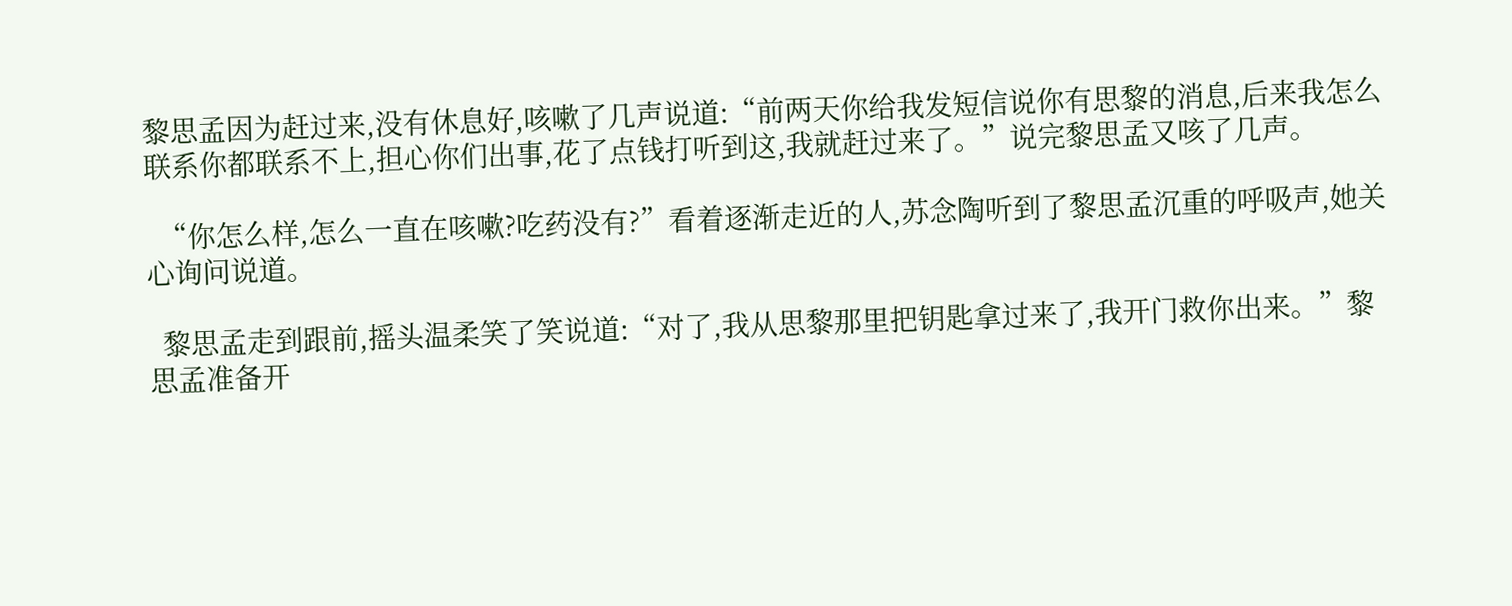黎思孟因为赶过来,没有休息好,咳嗽了几声说道:“前两天你给我发短信说你有思黎的消息,后来我怎么联系你都联系不上,担心你们出事,花了点钱打听到这,我就赶过来了。”说完黎思孟又咳了几声。

  “你怎么样,怎么一直在咳嗽?吃药没有?”看着逐渐走近的人,苏念陶听到了黎思孟沉重的呼吸声,她关心询问说道。

  黎思孟走到跟前,摇头温柔笑了笑说道:“对了,我从思黎那里把钥匙拿过来了,我开门救你出来。”黎思孟准备开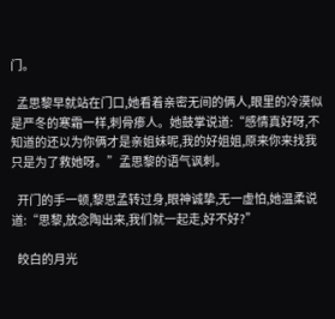门。

  孟思黎早就站在门口,她看着亲密无间的俩人,眼里的冷漠似是严冬的寒霜一样,刺骨瘆人。她鼓掌说道:“感情真好呀,不知道的还以为你俩才是亲姐妹呢,我的好姐姐,原来你来找我只是为了救她呀。”孟思黎的语气讽刺。

  开门的手一顿,黎思孟转过身,眼神诚挚,无一虚怕,她温柔说道:“思黎,放念陶出来,我们就一起走,好不好?”

  皎白的月光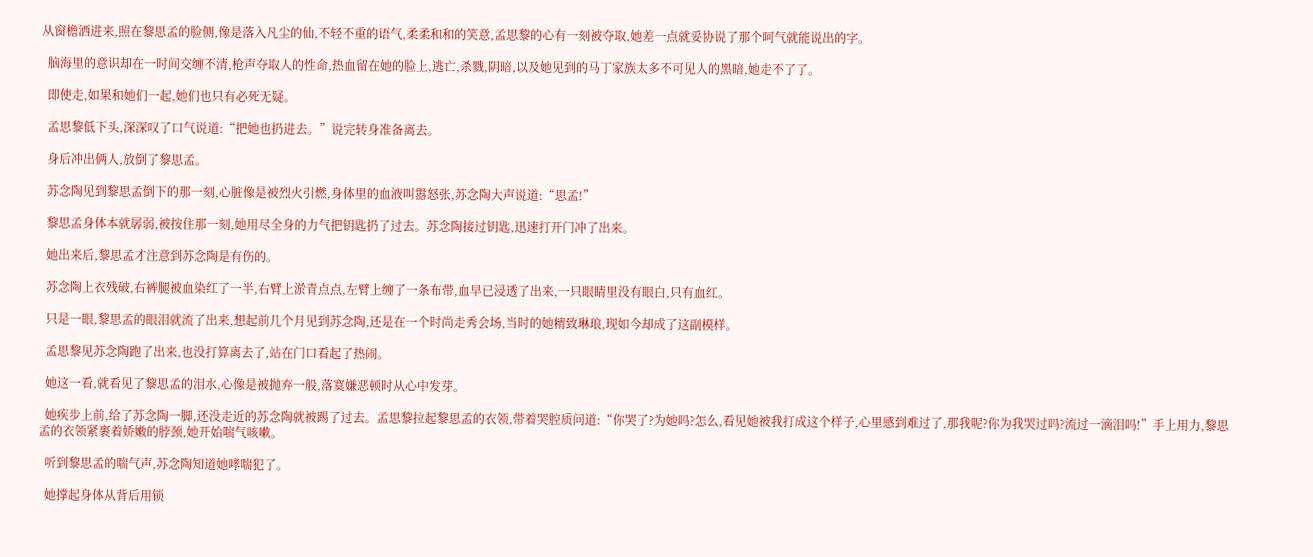从窗檐洒进来,照在黎思孟的脸侧,像是落入凡尘的仙,不轻不重的语气,柔柔和和的笑意,孟思黎的心有一刻被夺取,她差一点就妥协说了那个呵气就能说出的字。

  脑海里的意识却在一时间交缠不清,枪声夺取人的性命,热血留在她的脸上,逃亡,杀戮,阴暗,以及她见到的马丁家族太多不可见人的黑暗,她走不了了。

  即使走,如果和她们一起,她们也只有必死无疑。

  孟思黎低下头,深深叹了口气说道:“把她也扔进去。”说完转身准备离去。

  身后冲出俩人,放倒了黎思孟。

  苏念陶见到黎思孟倒下的那一刻,心脏像是被烈火引燃,身体里的血液叫嚣怒张,苏念陶大声说道:“思孟!”

  黎思孟身体本就孱弱,被按住那一刻,她用尽全身的力气把钥匙扔了过去。苏念陶接过钥匙,迅速打开门冲了出来。

  她出来后,黎思孟才注意到苏念陶是有伤的。

  苏念陶上衣残破,右裤腿被血染红了一半,右臂上淤青点点,左臂上缠了一条布带,血早已浸透了出来,一只眼睛里没有眼白,只有血红。

  只是一眼,黎思孟的眼泪就流了出来,想起前几个月见到苏念陶,还是在一个时尚走秀会场,当时的她精致琳琅,现如今却成了这副模样。

  孟思黎见苏念陶跑了出来,也没打算离去了,站在门口看起了热闹。

  她这一看,就看见了黎思孟的泪水,心像是被抛弃一般,落寞嫌恶顿时从心中发芽。

  她疾步上前,给了苏念陶一脚,还没走近的苏念陶就被踢了过去。孟思黎拉起黎思孟的衣领,带着哭腔质问道:“你哭了?为她吗?怎么,看见她被我打成这个样子,心里感到难过了,那我呢?你为我哭过吗?流过一滴泪吗!”手上用力,黎思孟的衣领紧裹着娇嫩的脖颈,她开始喘气咳嗽。

  听到黎思孟的喘气声,苏念陶知道她哮喘犯了。

  她撑起身体从背后用锁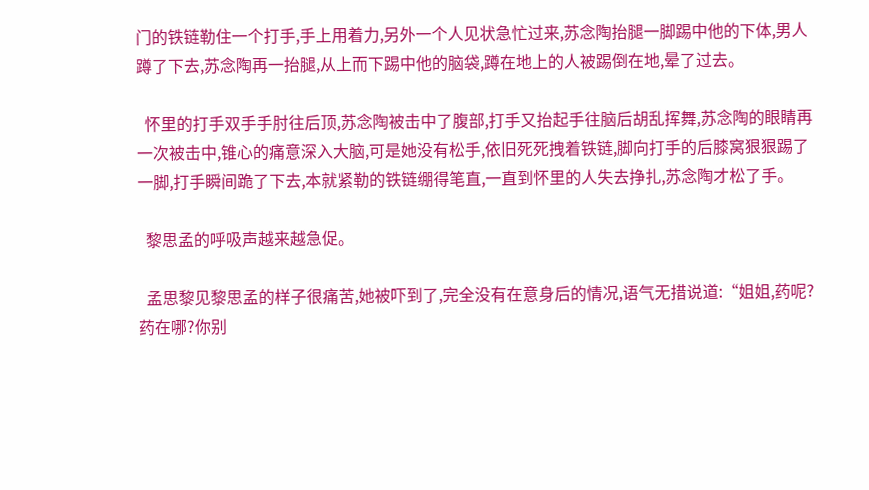门的铁链勒住一个打手,手上用着力,另外一个人见状急忙过来,苏念陶抬腿一脚踢中他的下体,男人蹲了下去,苏念陶再一抬腿,从上而下踢中他的脑袋,蹲在地上的人被踢倒在地,晕了过去。

  怀里的打手双手手肘往后顶,苏念陶被击中了腹部,打手又抬起手往脑后胡乱挥舞,苏念陶的眼睛再一次被击中,锥心的痛意深入大脑,可是她没有松手,依旧死死拽着铁链,脚向打手的后膝窝狠狠踢了一脚,打手瞬间跪了下去,本就紧勒的铁链绷得笔直,一直到怀里的人失去挣扎,苏念陶才松了手。

  黎思孟的呼吸声越来越急促。

  孟思黎见黎思孟的样子很痛苦,她被吓到了,完全没有在意身后的情况,语气无措说道:“姐姐,药呢?药在哪?你别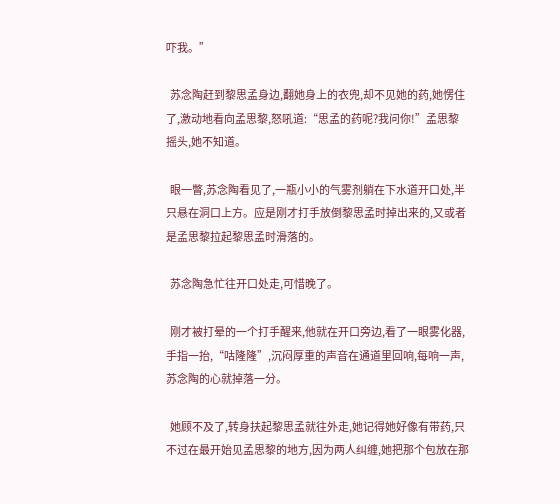吓我。”

  苏念陶赶到黎思孟身边,翻她身上的衣兜,却不见她的药,她愣住了,激动地看向孟思黎,怒吼道:“思孟的药呢?我问你!”孟思黎摇头,她不知道。

  眼一瞥,苏念陶看见了,一瓶小小的气雾剂躺在下水道开口处,半只悬在洞口上方。应是刚才打手放倒黎思孟时掉出来的,又或者是孟思黎拉起黎思孟时滑落的。

  苏念陶急忙往开口处走,可惜晚了。

  刚才被打晕的一个打手醒来,他就在开口旁边,看了一眼雾化器,手指一抬,“咕隆隆”,沉闷厚重的声音在通道里回响,每响一声,苏念陶的心就掉落一分。

  她顾不及了,转身扶起黎思孟就往外走,她记得她好像有带药,只不过在最开始见孟思黎的地方,因为两人纠缠,她把那个包放在那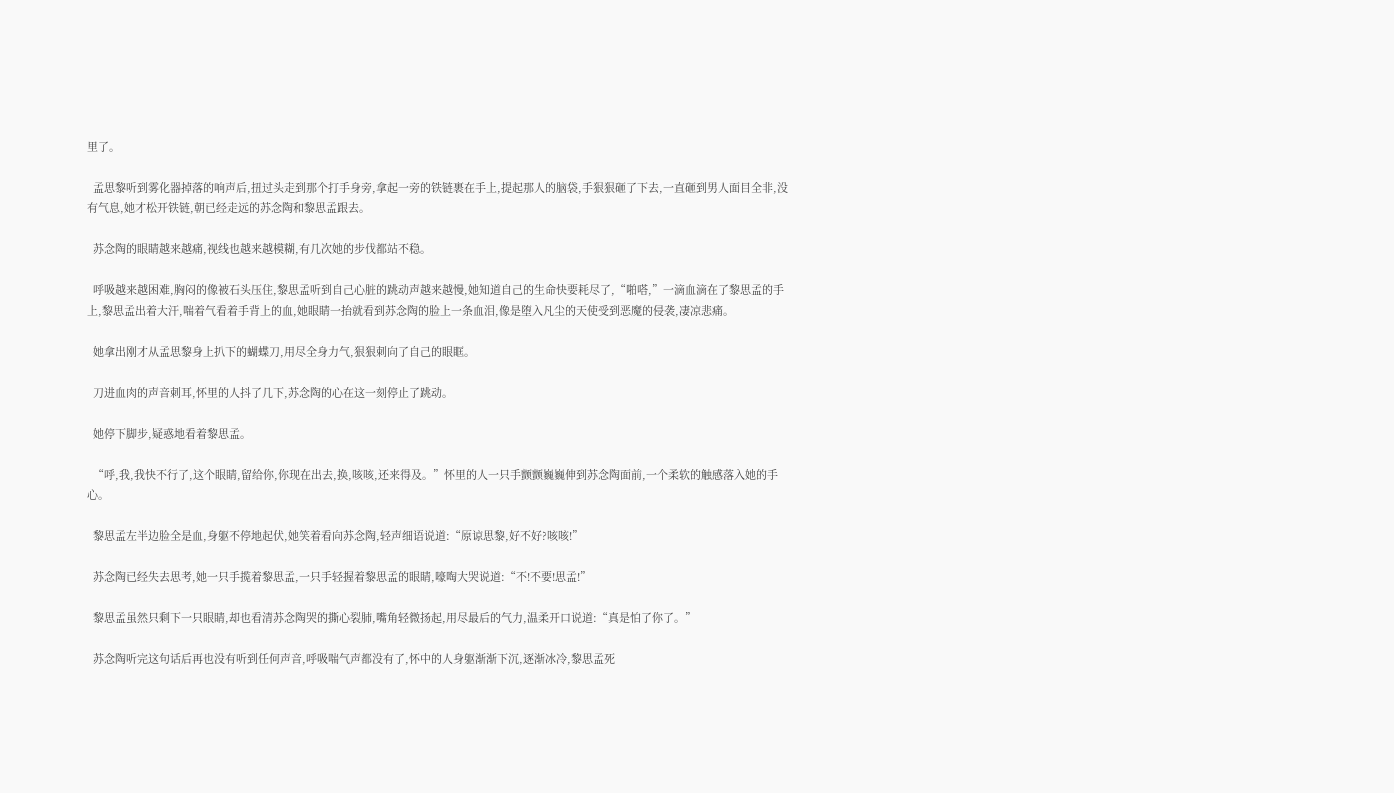里了。

  孟思黎听到雾化器掉落的响声后,扭过头走到那个打手身旁,拿起一旁的铁链裹在手上,提起那人的脑袋,手狠狠砸了下去,一直砸到男人面目全非,没有气息,她才松开铁链,朝已经走远的苏念陶和黎思孟跟去。

  苏念陶的眼睛越来越痛,视线也越来越模糊,有几次她的步伐都站不稳。

  呼吸越来越困难,胸闷的像被石头压住,黎思孟听到自己心脏的跳动声越来越慢,她知道自己的生命快要耗尽了,“啪嗒,”一滴血滴在了黎思孟的手上,黎思孟出着大汗,喘着气看着手背上的血,她眼睛一抬就看到苏念陶的脸上一条血泪,像是堕入凡尘的天使受到恶魔的侵袭,凄凉悲痛。

  她拿出刚才从孟思黎身上扒下的蝴蝶刀,用尽全身力气,狠狠刺向了自己的眼眶。

  刀进血肉的声音刺耳,怀里的人抖了几下,苏念陶的心在这一刻停止了跳动。

  她停下脚步,疑惑地看着黎思孟。

  “呼,我,我快不行了,这个眼睛,留给你,你现在出去,换,咳咳,还来得及。”怀里的人一只手颤颤巍巍伸到苏念陶面前,一个柔软的触感落入她的手心。

  黎思孟左半边脸全是血,身躯不停地起伏,她笑着看向苏念陶,轻声细语说道:“原谅思黎,好不好?咳咳!”

  苏念陶已经失去思考,她一只手揽着黎思孟,一只手轻握着黎思孟的眼睛,嚎啕大哭说道:“不!不要!思孟!”

  黎思孟虽然只剩下一只眼睛,却也看清苏念陶哭的撕心裂肺,嘴角轻微扬起,用尽最后的气力,温柔开口说道:“真是怕了你了。”

  苏念陶听完这句话后再也没有听到任何声音,呼吸喘气声都没有了,怀中的人身躯渐渐下沉,逐渐冰冷,黎思孟死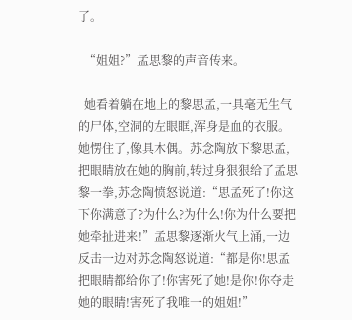了。

  “姐姐?”孟思黎的声音传来。

  她看着躺在地上的黎思孟,一具毫无生气的尸体,空洞的左眼眶,浑身是血的衣服。她愣住了,像具木偶。苏念陶放下黎思孟,把眼睛放在她的胸前,转过身狠狠给了孟思黎一拳,苏念陶愤怒说道:“思孟死了!你这下你满意了?为什么?为什么!你为什么要把她牵扯进来!”孟思黎逐渐火气上涌,一边反击一边对苏念陶怒说道:“都是你!思孟把眼睛都给你了!你害死了她!是你!你夺走她的眼睛!害死了我唯一的姐姐!”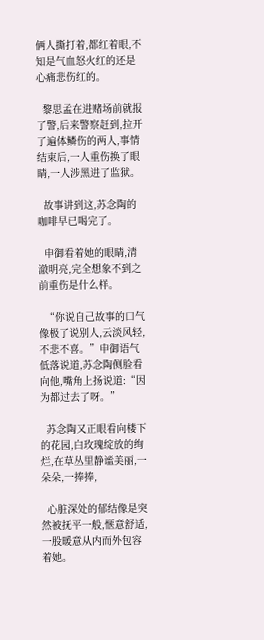俩人撕打着,都红着眼,不知是气血怒火红的还是心痛悲伤红的。

  黎思孟在进赌场前就报了警,后来警察赶到,拉开了遍体鳞伤的两人,事情结束后,一人重伤换了眼睛,一人涉黑进了监狱。

  故事讲到这,苏念陶的咖啡早已喝完了。

  申御看着她的眼睛,清澈明亮,完全想象不到之前重伤是什么样。

  “你说自己故事的口气像极了说别人,云淡风轻,不悲不喜。”申御语气低落说道,苏念陶侧脸看向他,嘴角上扬说道:“因为都过去了呀。”

  苏念陶又正眼看向楼下的花园,白玫瑰绽放的绚烂,在草丛里静谧美丽,一朵朵,一捧捧,

  心脏深处的郁结像是突然被抚平一般,惬意舒适,一股暖意从内而外包容着她。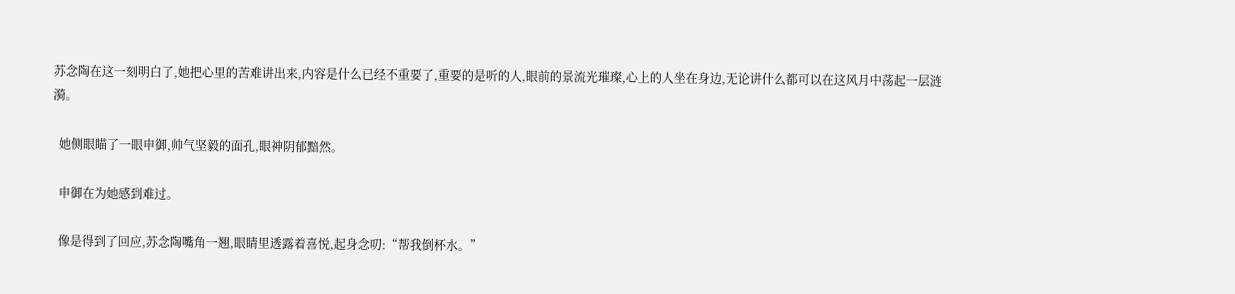苏念陶在这一刻明白了,她把心里的苦难讲出来,内容是什么已经不重要了,重要的是听的人,眼前的景流光璀璨,心上的人坐在身边,无论讲什么都可以在这风月中荡起一层涟漪。

  她侧眼瞄了一眼申御,帅气坚毅的面孔,眼神阴郁黯然。

  申御在为她感到难过。

  像是得到了回应,苏念陶嘴角一翘,眼睛里透露着喜悦,起身念叨:“帮我倒杯水。”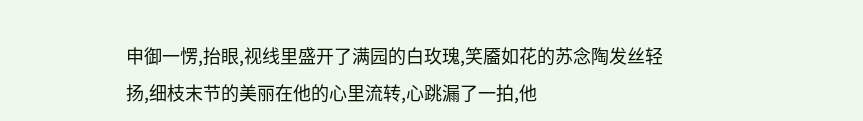申御一愣,抬眼,视线里盛开了满园的白玫瑰,笑靥如花的苏念陶发丝轻扬,细枝末节的美丽在他的心里流转,心跳漏了一拍,他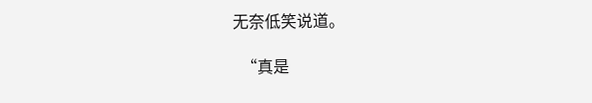无奈低笑说道。

  “真是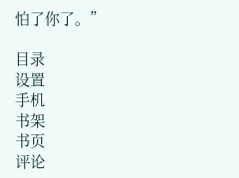怕了你了。”

目录
设置
手机
书架
书页
评论